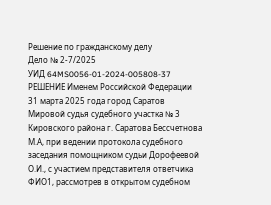Решение по гражданскому делу
Дело № 2-7/2025
УИД 64MS0056-01-2024-005808-37
РЕШЕНИЕ Именем Российской Федерации
31 марта 2025 года город Саратов
Мировой судья судебного участка № 3 Кировского района г. Саратова Бессчетнова М.А, при ведении протокола судебного заседания помощником судьи Дорофеевой О.И., с участием представителя ответчика ФИО1, рассмотрев в открытом судебном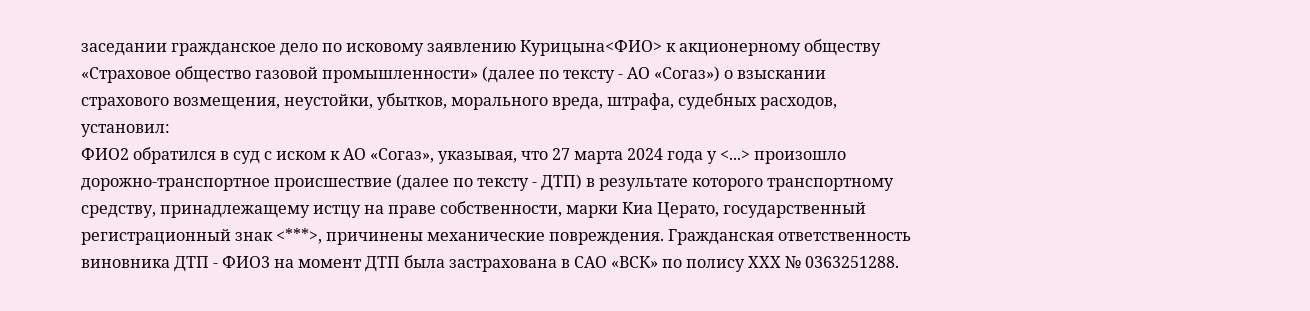заседании гражданское дело по исковому заявлению Курицына<ФИО> к акционерному обществу «Страховое общество газовой промышленности» (далее по тексту - АО «Согаз») о взыскании страхового возмещения, неустойки, убытков, морального вреда, штрафа, судебных расходов,
установил:
ФИО2 обратился в суд с иском к АО «Согаз», указывая, что 27 марта 2024 года у <...> произошло дорожно-транспортное происшествие (далее по тексту - ДТП) в результате которого транспортному средству, принадлежащему истцу на праве собственности, марки Киа Церато, государственный регистрационный знак <***>, причинены механические повреждения. Гражданская ответственность виновника ДТП - ФИО3 на момент ДТП была застрахована в САО «ВСК» по полису ХХХ № 0363251288.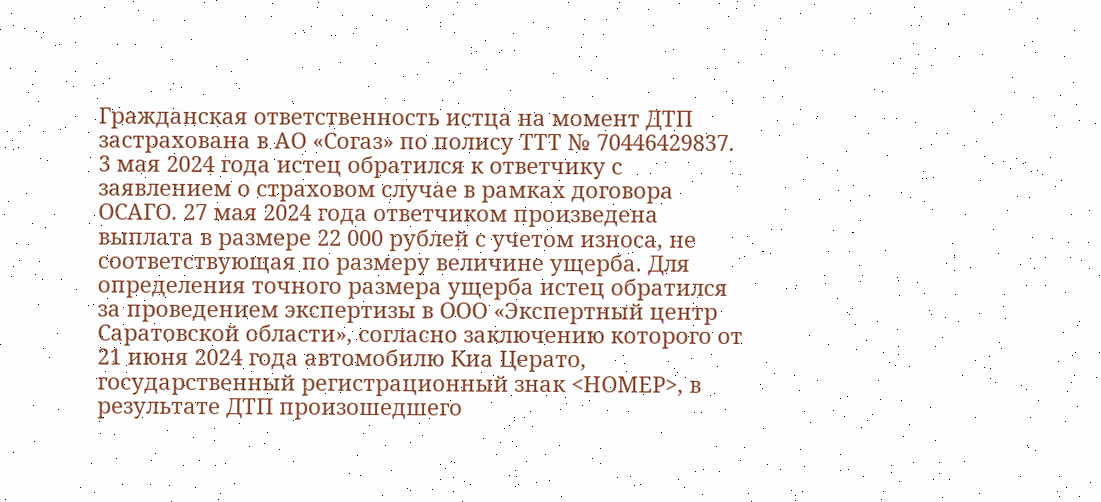Гражданская ответственность истца на момент ДТП застрахована в АО «Согаз» по полису ТТТ № 70446429837. 3 мая 2024 года истец обратился к ответчику с заявлением о страховом случае в рамках договора ОСАГО. 27 мая 2024 года ответчиком произведена выплата в размере 22 000 рублей с учетом износа, не соответствующая по размеру величине ущерба. Для определения точного размера ущерба истец обратился за проведением экспертизы в ООО «Экспертный центр Саратовской области», согласно заключению которого от 21 июня 2024 года автомобилю Киа Церато, государственный регистрационный знак <НОМЕР>, в результате ДТП произошедшего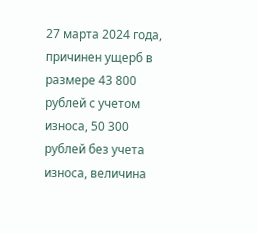27 марта 2024 года, причинен ущерб в размере 43 800 рублей с учетом износа, 50 300 рублей без учета износа, величина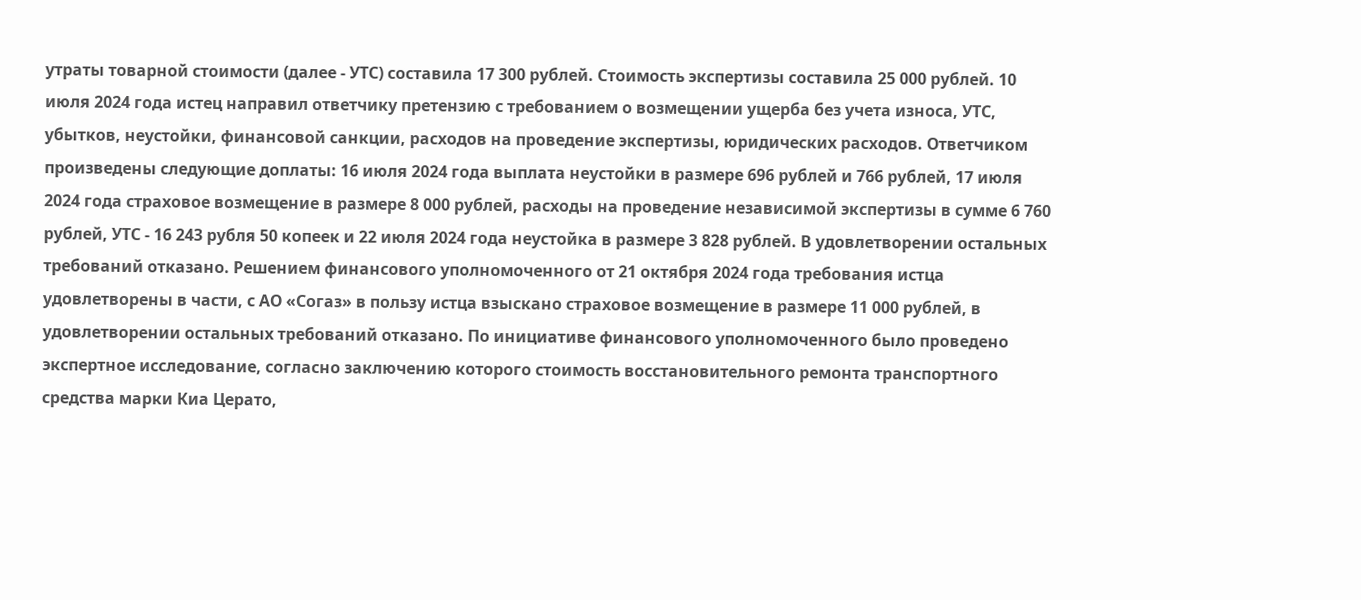утраты товарной стоимости (далее - УТС) составила 17 300 рублей. Стоимость экспертизы составила 25 000 рублей. 10 июля 2024 года истец направил ответчику претензию с требованием о возмещении ущерба без учета износа, УТС, убытков, неустойки, финансовой санкции, расходов на проведение экспертизы, юридических расходов. Ответчиком произведены следующие доплаты: 16 июля 2024 года выплата неустойки в размере 696 рублей и 766 рублей, 17 июля 2024 года страховое возмещение в размере 8 000 рублей, расходы на проведение независимой экспертизы в сумме 6 760 рублей, УТС - 16 243 рубля 50 копеек и 22 июля 2024 года неустойка в размере 3 828 рублей. В удовлетворении остальных требований отказано. Решением финансового уполномоченного от 21 октября 2024 года требования истца удовлетворены в части, с АО «Согаз» в пользу истца взыскано страховое возмещение в размере 11 000 рублей, в удовлетворении остальных требований отказано. По инициативе финансового уполномоченного было проведено экспертное исследование, согласно заключению которого стоимость восстановительного ремонта транспортного средства марки Киа Церато,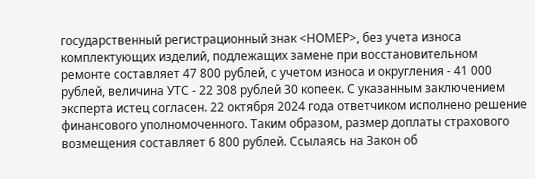государственный регистрационный знак <НОМЕР>, без учета износа комплектующих изделий, подлежащих замене при восстановительном ремонте составляет 47 800 рублей, с учетом износа и округления - 41 000 рублей, величина УТС - 22 308 рублей 30 копеек. С указанным заключением эксперта истец согласен. 22 октября 2024 года ответчиком исполнено решение финансового уполномоченного. Таким образом, размер доплаты страхового возмещения составляет 6 800 рублей. Ссылаясь на Закон об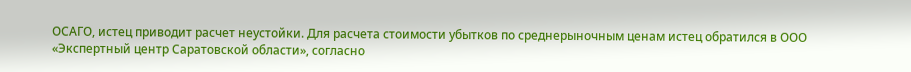ОСАГО, истец приводит расчет неустойки. Для расчета стоимости убытков по среднерыночным ценам истец обратился в ООО «Экспертный центр Саратовской области», согласно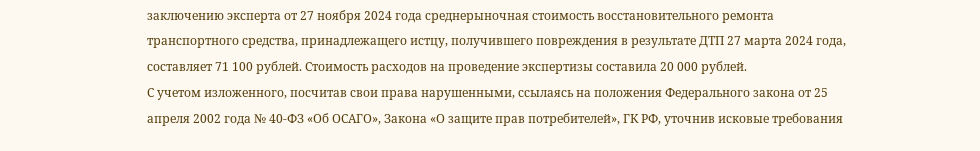заключению эксперта от 27 ноября 2024 года среднерыночная стоимость восстановительного ремонта транспортного средства, принадлежащего истцу, получившего повреждения в результате ДТП 27 марта 2024 года, составляет 71 100 рублей. Стоимость расходов на проведение экспертизы составила 20 000 рублей.
С учетом изложенного, посчитав свои права нарушенными, ссылаясь на положения Федерального закона от 25 апреля 2002 года № 40-ФЗ «Об ОСАГО», Закона «О защите прав потребителей», ГК РФ, уточнив исковые требования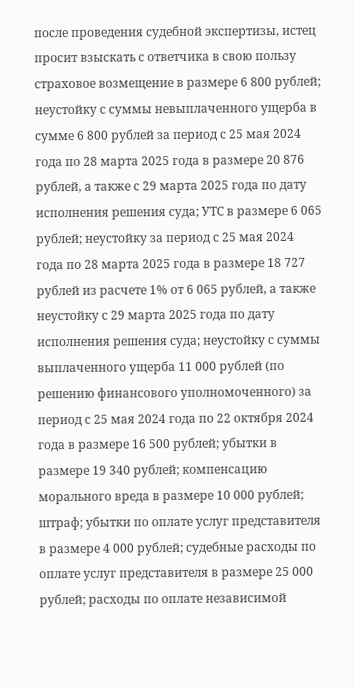после проведения судебной экспертизы, истец просит взыскать с ответчика в свою пользу страховое возмещение в размере 6 800 рублей; неустойку с суммы невыплаченного ущерба в сумме 6 800 рублей за период с 25 мая 2024 года по 28 марта 2025 года в размере 20 876 рублей, а также с 29 марта 2025 года по дату исполнения решения суда; УТС в размере 6 065 рублей; неустойку за период с 25 мая 2024 года по 28 марта 2025 года в размере 18 727 рублей из расчете 1% от 6 065 рублей, а также неустойку с 29 марта 2025 года по дату исполнения решения суда; неустойку с суммы выплаченного ущерба 11 000 рублей (по решению финансового уполномоченного) за период с 25 мая 2024 года по 22 октября 2024 года в размере 16 500 рублей; убытки в размере 19 340 рублей; компенсацию морального вреда в размере 10 000 рублей; штраф; убытки по оплате услуг представителя в размере 4 000 рублей; судебные расходы по оплате услуг представителя в размере 25 000 рублей; расходы по оплате независимой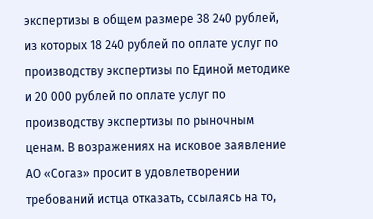экспертизы в общем размере 38 240 рублей, из которых 18 240 рублей по оплате услуг по производству экспертизы по Единой методике и 20 000 рублей по оплате услуг по производству экспертизы по рыночным ценам. В возражениях на исковое заявление АО «Согаз» просит в удовлетворении требований истца отказать, ссылаясь на то,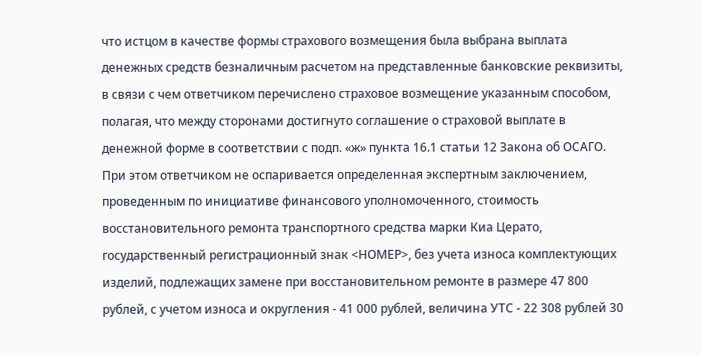что истцом в качестве формы страхового возмещения была выбрана выплата денежных средств безналичным расчетом на представленные банковские реквизиты, в связи с чем ответчиком перечислено страховое возмещение указанным способом, полагая, что между сторонами достигнуто соглашение о страховой выплате в денежной форме в соответствии с подп. «ж» пункта 16.1 статьи 12 Закона об ОСАГО. При этом ответчиком не оспаривается определенная экспертным заключением, проведенным по инициативе финансового уполномоченного, стоимость восстановительного ремонта транспортного средства марки Киа Церато, государственный регистрационный знак <НОМЕР>, без учета износа комплектующих изделий, подлежащих замене при восстановительном ремонте в размере 47 800 рублей, с учетом износа и округления - 41 000 рублей, величина УТС - 22 308 рублей 30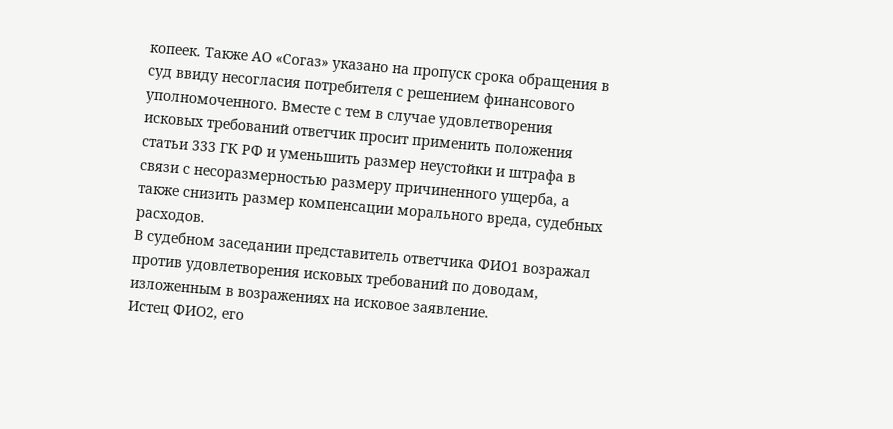копеек. Также АО «Согаз» указано на пропуск срока обращения в суд ввиду несогласия потребителя с решением финансового уполномоченного. Вместе с тем в случае удовлетворения исковых требований ответчик просит применить положения статьи 333 ГК РФ и уменьшить размер неустойки и штрафа в связи с несоразмерностью размеру причиненного ущерба, а также снизить размер компенсации морального вреда, судебных расходов.
В судебном заседании представитель ответчика ФИО1 возражал против удовлетворения исковых требований по доводам, изложенным в возражениях на исковое заявление.
Истец ФИО2, его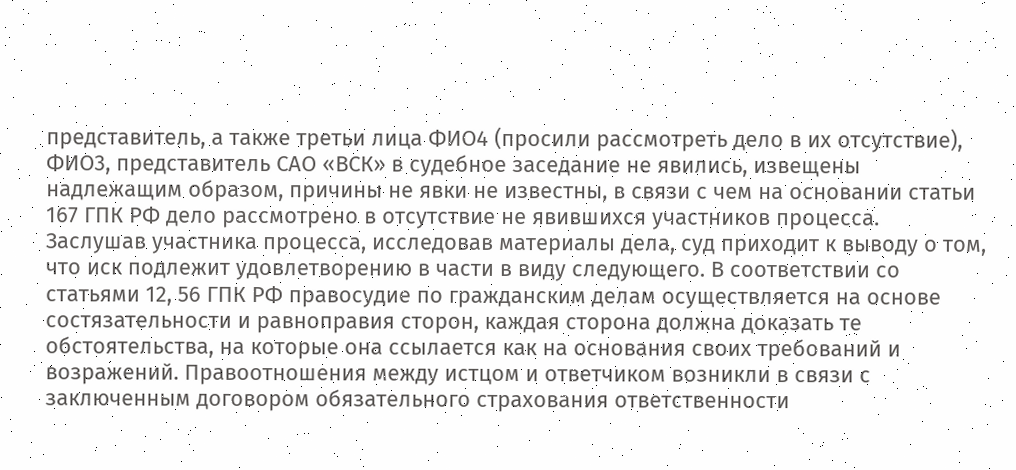представитель, а также третьи лица ФИО4 (просили рассмотреть дело в их отсутствие), ФИО3, представитель САО «ВСК» в судебное заседание не явились, извещены надлежащим образом, причины не явки не известны, в связи с чем на основании статьи 167 ГПК РФ дело рассмотрено в отсутствие не явившихся участников процесса.
Заслушав участника процесса, исследовав материалы дела, суд приходит к выводу о том, что иск подлежит удовлетворению в части в виду следующего. В соответствии со статьями 12, 56 ГПК РФ правосудие по гражданским делам осуществляется на основе состязательности и равноправия сторон, каждая сторона должна доказать те обстоятельства, на которые она ссылается как на основания своих требований и возражений. Правоотношения между истцом и ответчиком возникли в связи с заключенным договором обязательного страхования ответственности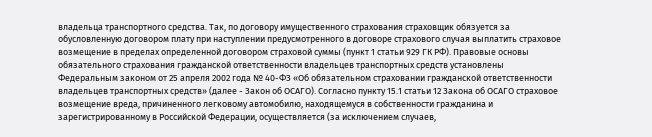владельца транспортного средства. Так, по договору имущественного страхования страховщик обязуется за обусловленную договором плату при наступлении предусмотренного в договоре страхового случая выплатить страховое возмещение в пределах определенной договором страховой суммы (пункт 1 статьи 929 ГК РФ). Правовые основы обязательного страхования гражданской ответственности владельцев транспортных средств установлены Федеральным законом от 25 апреля 2002 года № 40-ФЗ «Об обязательном страховании гражданской ответственности владельцев транспортных средств» (далее - Закон об ОСАГО). Согласно пункту 15.1 статьи 12 Закона об ОСАГО страховое возмещение вреда, причиненного легковому автомобилю, находящемуся в собственности гражданина и зарегистрированному в Российской Федерации, осуществляется (за исключением случаев,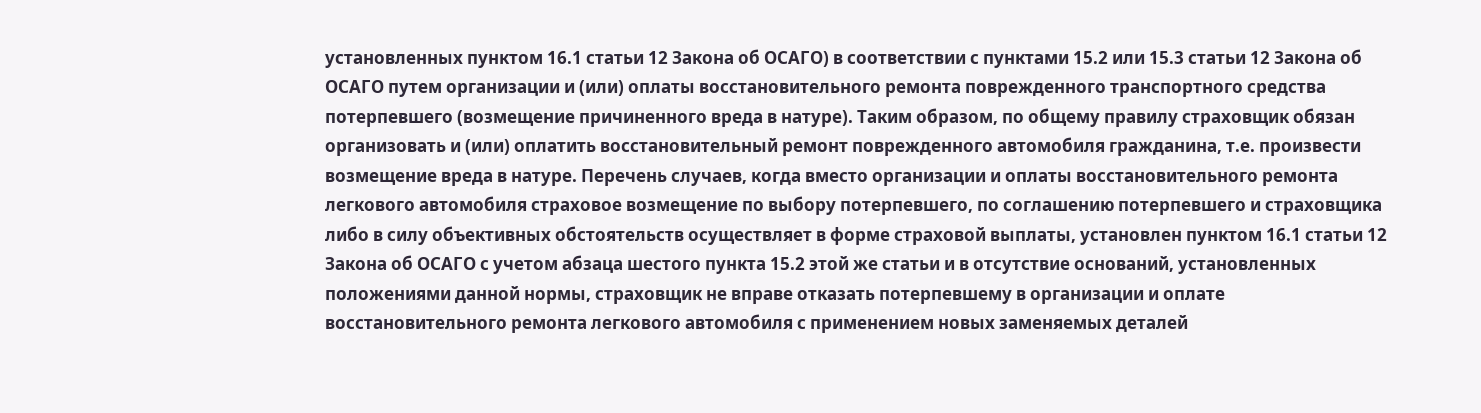установленных пунктом 16.1 статьи 12 Закона об ОСАГО) в соответствии с пунктами 15.2 или 15.3 статьи 12 Закона об ОСАГО путем организации и (или) оплаты восстановительного ремонта поврежденного транспортного средства потерпевшего (возмещение причиненного вреда в натуре). Таким образом, по общему правилу страховщик обязан организовать и (или) оплатить восстановительный ремонт поврежденного автомобиля гражданина, т.е. произвести возмещение вреда в натуре. Перечень случаев, когда вместо организации и оплаты восстановительного ремонта легкового автомобиля страховое возмещение по выбору потерпевшего, по соглашению потерпевшего и страховщика либо в силу объективных обстоятельств осуществляет в форме страховой выплаты, установлен пунктом 16.1 статьи 12 Закона об ОСАГО с учетом абзаца шестого пункта 15.2 этой же статьи и в отсутствие оснований, установленных положениями данной нормы, страховщик не вправе отказать потерпевшему в организации и оплате восстановительного ремонта легкового автомобиля с применением новых заменяемых деталей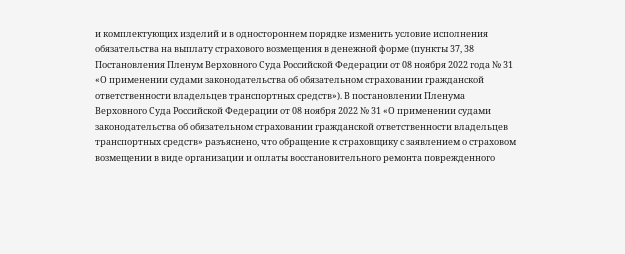и комплектующих изделий и в одностороннем порядке изменить условие исполнения обязательства на выплату страхового возмещения в денежной форме (пункты 37, 38 Постановления Пленум Верховного Суда Российской Федерации от 08 ноября 2022 года № 31 «О применении судами законодательства об обязательном страховании гражданской ответственности владельцев транспортных средств»). В постановлении Пленума Верховного Суда Российской Федерации от 08 ноября 2022 № 31 «О применении судами законодательства об обязательном страховании гражданской ответственности владельцев транспортных средств» разъяснено, что обращение к страховщику с заявлением о страховом возмещении в виде организации и оплаты восстановительного ремонта поврежденного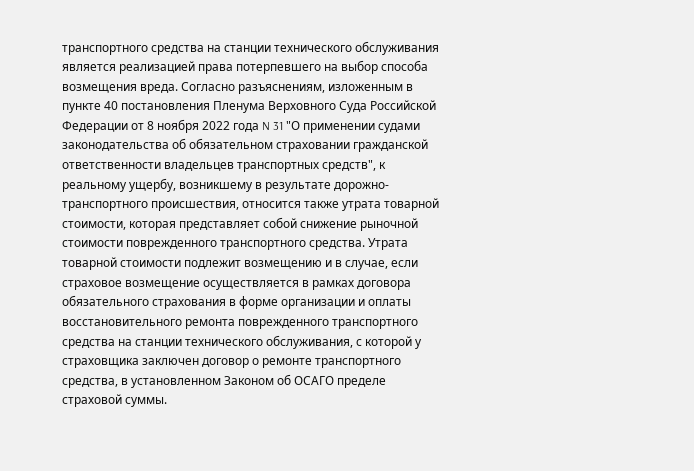транспортного средства на станции технического обслуживания является реализацией права потерпевшего на выбор способа возмещения вреда. Согласно разъяснениям, изложенным в пункте 40 постановления Пленума Верховного Суда Российской Федерации от 8 ноября 2022 года N 31 "О применении судами законодательства об обязательном страховании гражданской ответственности владельцев транспортных средств", к реальному ущербу, возникшему в результате дорожно-транспортного происшествия, относится также утрата товарной стоимости, которая представляет собой снижение рыночной стоимости поврежденного транспортного средства. Утрата товарной стоимости подлежит возмещению и в случае, если страховое возмещение осуществляется в рамках договора обязательного страхования в форме организации и оплаты восстановительного ремонта поврежденного транспортного средства на станции технического обслуживания, с которой у страховщика заключен договор о ремонте транспортного средства, в установленном Законом об ОСАГО пределе страховой суммы.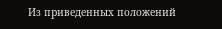Из приведенных положений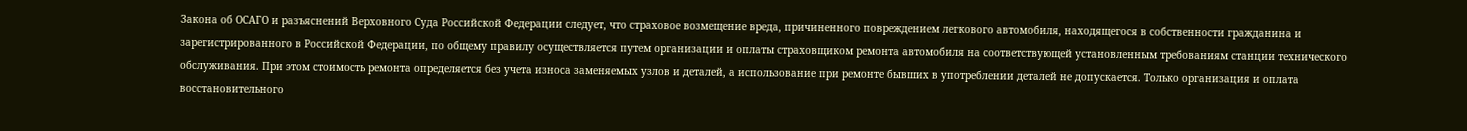Закона об ОСАГО и разъяснений Верховного Суда Российской Федерации следует, что страховое возмещение вреда, причиненного повреждением легкового автомобиля, находящегося в собственности гражданина и зарегистрированного в Российской Федерации, по общему правилу осуществляется путем организации и оплаты страховщиком ремонта автомобиля на соответствующей установленным требованиям станции технического обслуживания. При этом стоимость ремонта определяется без учета износа заменяемых узлов и деталей, а использование при ремонте бывших в употреблении деталей не допускается. Только организация и оплата восстановительного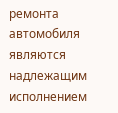ремонта автомобиля являются надлежащим исполнением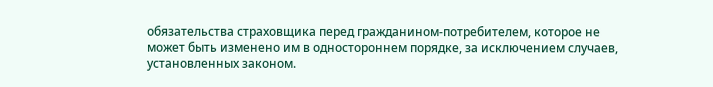обязательства страховщика перед гражданином-потребителем, которое не может быть изменено им в одностороннем порядке, за исключением случаев, установленных законом.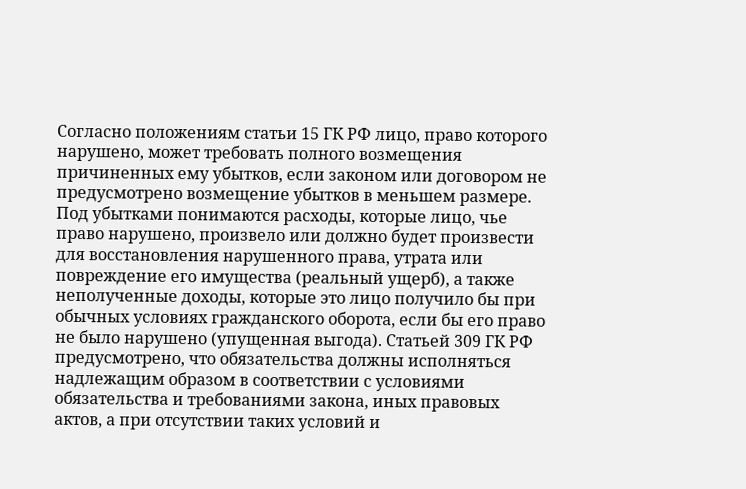Согласно положениям статьи 15 ГК РФ лицо, право которого нарушено, может требовать полного возмещения причиненных ему убытков, если законом или договором не предусмотрено возмещение убытков в меньшем размере. Под убытками понимаются расходы, которые лицо, чье право нарушено, произвело или должно будет произвести для восстановления нарушенного права, утрата или повреждение его имущества (реальный ущерб), а также неполученные доходы, которые это лицо получило бы при обычных условиях гражданского оборота, если бы его право не было нарушено (упущенная выгода). Статьей 309 ГК РФ предусмотрено, что обязательства должны исполняться надлежащим образом в соответствии с условиями обязательства и требованиями закона, иных правовых актов, а при отсутствии таких условий и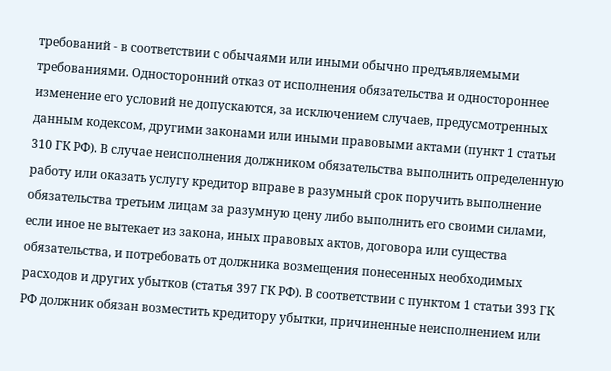требований - в соответствии с обычаями или иными обычно предъявляемыми требованиями. Односторонний отказ от исполнения обязательства и одностороннее изменение его условий не допускаются, за исключением случаев, предусмотренных данным кодексом, другими законами или иными правовыми актами (пункт 1 статьи 310 ГК РФ). В случае неисполнения должником обязательства выполнить определенную работу или оказать услугу кредитор вправе в разумный срок поручить выполнение обязательства третьим лицам за разумную цену либо выполнить его своими силами, если иное не вытекает из закона, иных правовых актов, договора или существа обязательства, и потребовать от должника возмещения понесенных необходимых расходов и других убытков (статья 397 ГК РФ). В соответствии с пунктом 1 статьи 393 ГК РФ должник обязан возместить кредитору убытки, причиненные неисполнением или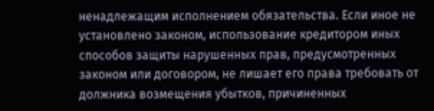ненадлежащим исполнением обязательства. Если иное не установлено законом, использование кредитором иных способов защиты нарушенных прав, предусмотренных законом или договором, не лишает его права требовать от должника возмещения убытков, причиненных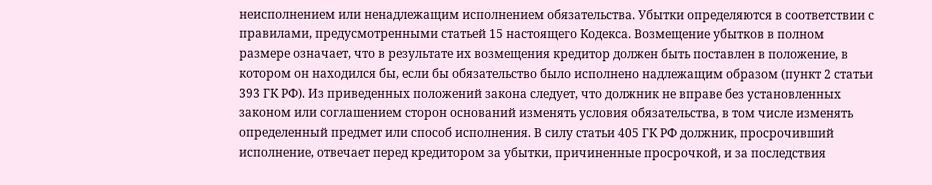неисполнением или ненадлежащим исполнением обязательства. Убытки определяются в соответствии с правилами, предусмотренными статьей 15 настоящего Кодекса. Возмещение убытков в полном размере означает, что в результате их возмещения кредитор должен быть поставлен в положение, в котором он находился бы, если бы обязательство было исполнено надлежащим образом (пункт 2 статьи 393 ГК РФ). Из приведенных положений закона следует, что должник не вправе без установленных законом или соглашением сторон оснований изменять условия обязательства, в том числе изменять определенный предмет или способ исполнения. В силу статьи 405 ГК РФ должник, просрочивший исполнение, отвечает перед кредитором за убытки, причиненные просрочкой, и за последствия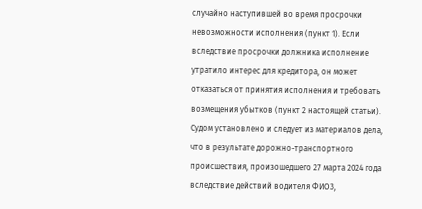случайно наступившей во время просрочки невозможности исполнения (пункт 1). Если вследствие просрочки должника исполнение утратило интерес для кредитора, он может отказаться от принятия исполнения и требовать возмещения убытков (пункт 2 настоящей статьи). Судом установлено и следует из материалов дела, что в результате дорожно-транспортного происшествия, произошедшего 27 марта 2024 года вследствие действий водителя ФИО3,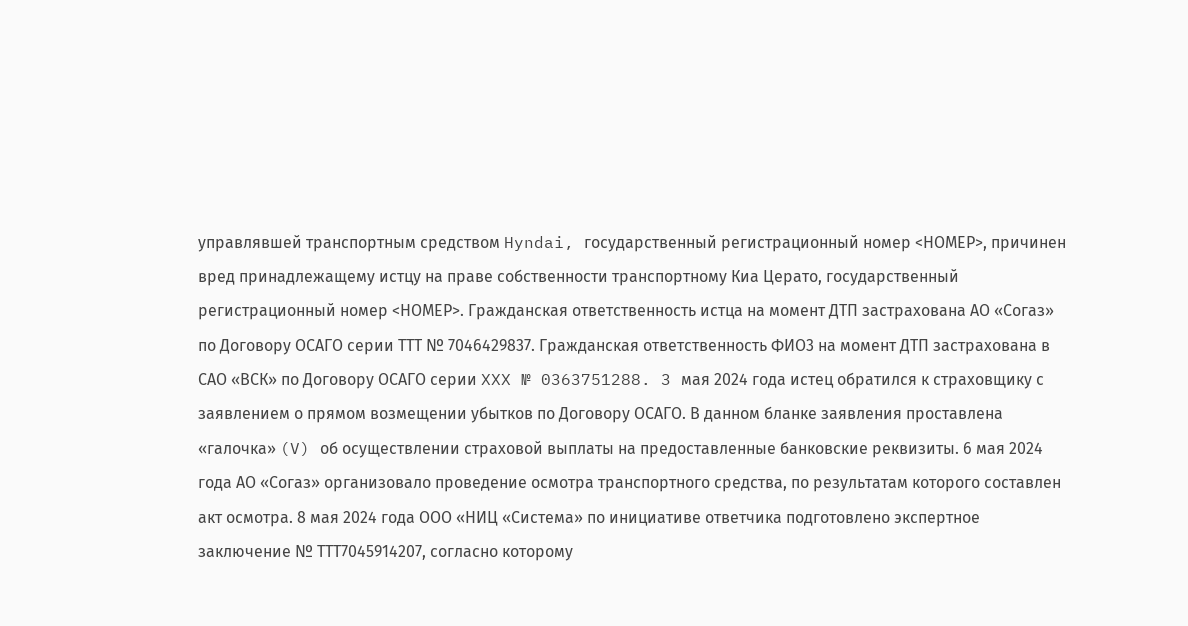управлявшей транспортным средством Hyndai, государственный регистрационный номер <НОМЕР>, причинен вред принадлежащему истцу на праве собственности транспортному Киа Церато, государственный регистрационный номер <НОМЕР>. Гражданская ответственность истца на момент ДТП застрахована АО «Согаз» по Договору ОСАГО серии ТТТ № 7046429837. Гражданская ответственность ФИО3 на момент ДТП застрахована в САО «ВСК» по Договору ОСАГО серии XXX № 0363751288. 3 мая 2024 года истец обратился к страховщику с заявлением о прямом возмещении убытков по Договору ОСАГО. В данном бланке заявления проставлена «галочка» (V) об осуществлении страховой выплаты на предоставленные банковские реквизиты. 6 мая 2024 года АО «Согаз» организовало проведение осмотра транспортного средства, по результатам которого составлен акт осмотра. 8 мая 2024 года ООО «НИЦ «Система» по инициативе ответчика подготовлено экспертное заключение № ТТТ7045914207, согласно которому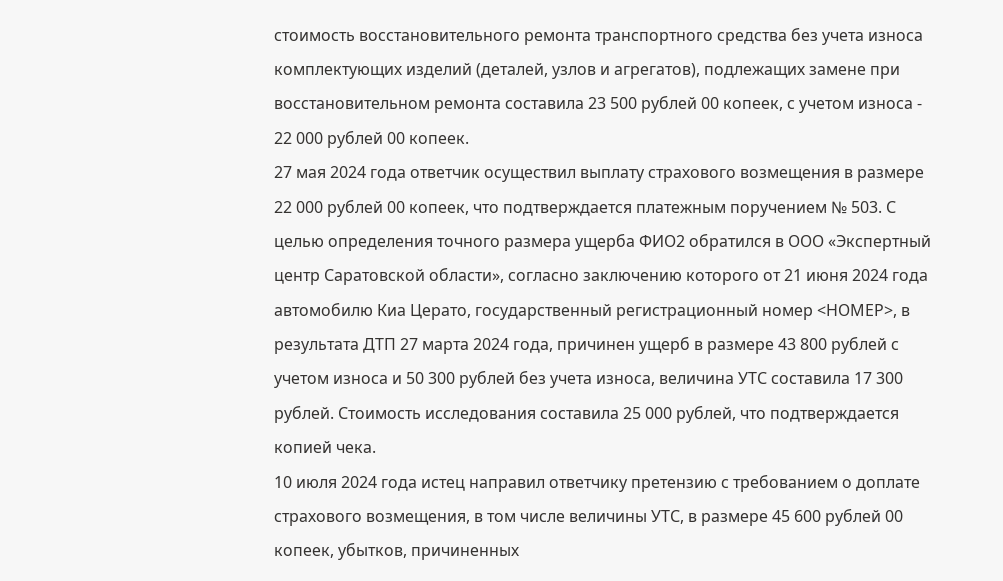стоимость восстановительного ремонта транспортного средства без учета износа комплектующих изделий (деталей, узлов и агрегатов), подлежащих замене при восстановительном ремонта составила 23 500 рублей 00 копеек, с учетом износа - 22 000 рублей 00 копеек.
27 мая 2024 года ответчик осуществил выплату страхового возмещения в размере 22 000 рублей 00 копеек, что подтверждается платежным поручением № 503. С целью определения точного размера ущерба ФИО2 обратился в ООО «Экспертный центр Саратовской области», согласно заключению которого от 21 июня 2024 года автомобилю Киа Церато, государственный регистрационный номер <НОМЕР>, в результата ДТП 27 марта 2024 года, причинен ущерб в размере 43 800 рублей с учетом износа и 50 300 рублей без учета износа, величина УТС составила 17 300 рублей. Стоимость исследования составила 25 000 рублей, что подтверждается копией чека.
10 июля 2024 года истец направил ответчику претензию с требованием о доплате страхового возмещения, в том числе величины УТС, в размере 45 600 рублей 00 копеек, убытков, причиненных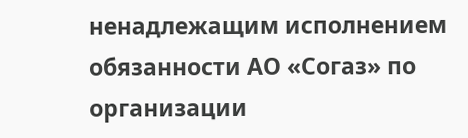ненадлежащим исполнением обязанности АО «Согаз» по организации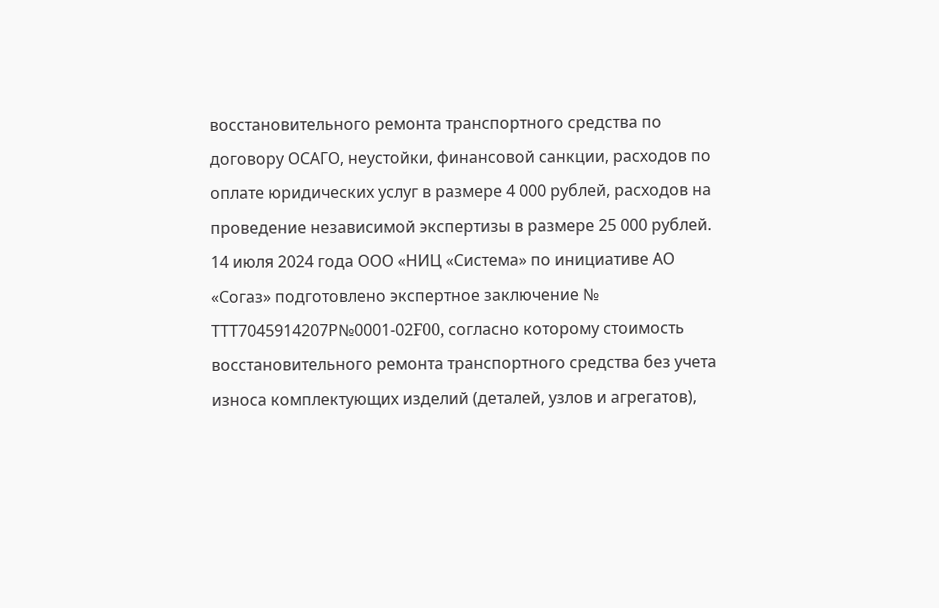восстановительного ремонта транспортного средства по договору ОСАГО, неустойки, финансовой санкции, расходов по оплате юридических услуг в размере 4 000 рублей, расходов на проведение независимой экспертизы в размере 25 000 рублей.
14 июля 2024 года ООО «НИЦ «Система» по инициативе АО «Согаз» подготовлено экспертное заключение № ТТТ7045914207Р№0001-02F00, согласно которому стоимость восстановительного ремонта транспортного средства без учета износа комплектующих изделий (деталей, узлов и агрегатов),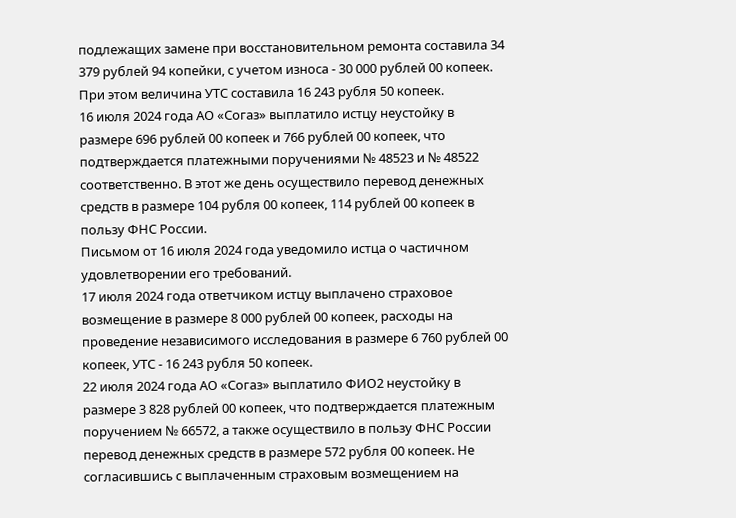подлежащих замене при восстановительном ремонта составила 34 379 рублей 94 копейки, с учетом износа - 30 000 рублей 00 копеек. При этом величина УТС составила 16 243 рубля 50 копеек.
16 июля 2024 года АО «Согаз» выплатило истцу неустойку в размере 696 рублей 00 копеек и 766 рублей 00 копеек, что подтверждается платежными поручениями № 48523 и № 48522 соответственно. В этот же день осуществило перевод денежных средств в размере 104 рубля 00 копеек, 114 рублей 00 копеек в пользу ФНС России.
Письмом от 16 июля 2024 года уведомило истца о частичном удовлетворении его требований.
17 июля 2024 года ответчиком истцу выплачено страховое возмещение в размере 8 000 рублей 00 копеек, расходы на проведение независимого исследования в размере 6 760 рублей 00 копеек, УТС - 16 243 рубля 50 копеек.
22 июля 2024 года АО «Согаз» выплатило ФИО2 неустойку в размере 3 828 рублей 00 копеек, что подтверждается платежным поручением № 66572, а также осуществило в пользу ФНС России перевод денежных средств в размере 572 рубля 00 копеек. Не согласившись с выплаченным страховым возмещением на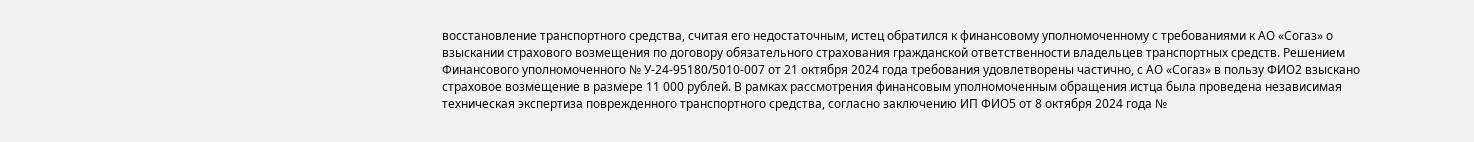восстановление транспортного средства, считая его недостаточным, истец обратился к финансовому уполномоченному с требованиями к АО «Согаз» о взыскании страхового возмещения по договору обязательного страхования гражданской ответственности владельцев транспортных средств. Решением Финансового уполномоченного № У-24-95180/5010-007 от 21 октября 2024 года требования удовлетворены частично, с АО «Согаз» в пользу ФИО2 взыскано страховое возмещение в размере 11 000 рублей. В рамках рассмотрения финансовым уполномоченным обращения истца была проведена независимая техническая экспертиза поврежденного транспортного средства, согласно заключению ИП ФИО5 от 8 октября 2024 года №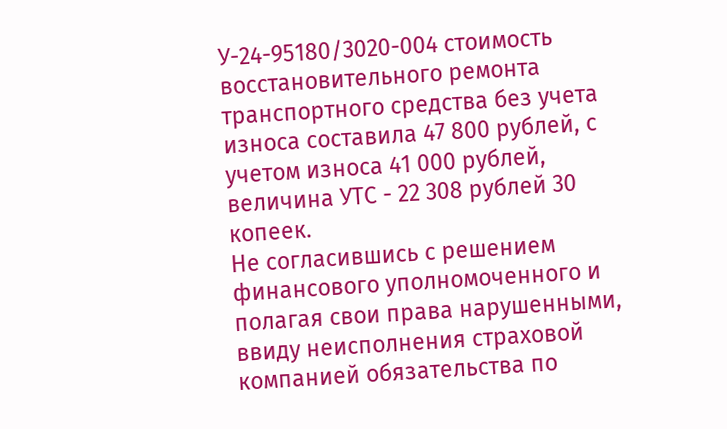У-24-95180/3020-004 стоимость восстановительного ремонта транспортного средства без учета износа составила 47 800 рублей, с учетом износа 41 000 рублей, величина УТС - 22 308 рублей 30 копеек.
Не согласившись с решением финансового уполномоченного и полагая свои права нарушенными, ввиду неисполнения страховой компанией обязательства по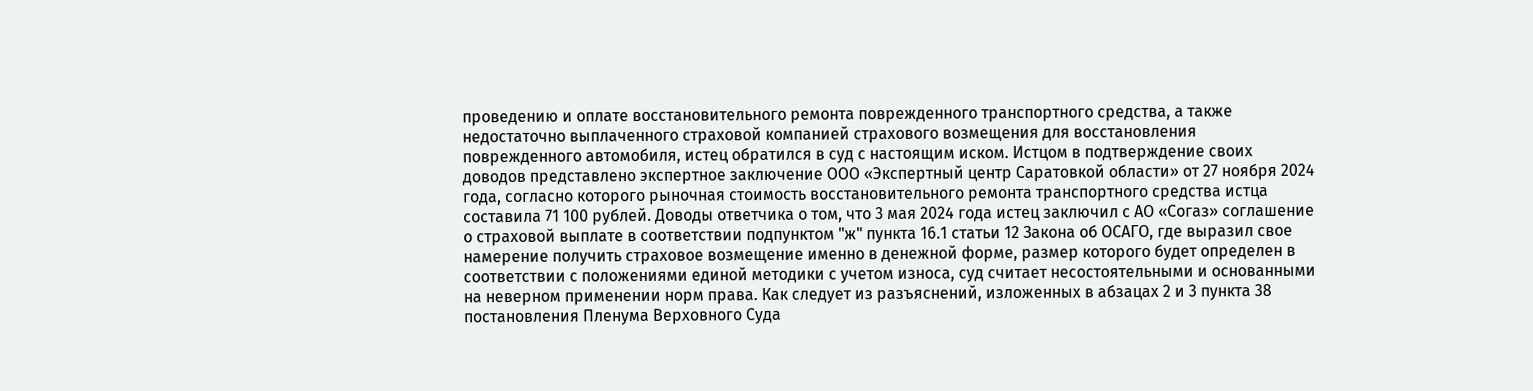проведению и оплате восстановительного ремонта поврежденного транспортного средства, а также недостаточно выплаченного страховой компанией страхового возмещения для восстановления поврежденного автомобиля, истец обратился в суд с настоящим иском. Истцом в подтверждение своих доводов представлено экспертное заключение ООО «Экспертный центр Саратовкой области» от 27 ноября 2024 года, согласно которого рыночная стоимость восстановительного ремонта транспортного средства истца составила 71 100 рублей. Доводы ответчика о том, что 3 мая 2024 года истец заключил с АО «Согаз» соглашение о страховой выплате в соответствии подпунктом "ж" пункта 16.1 статьи 12 Закона об ОСАГО, где выразил свое намерение получить страховое возмещение именно в денежной форме, размер которого будет определен в соответствии с положениями единой методики с учетом износа, суд считает несостоятельными и основанными на неверном применении норм права. Как следует из разъяснений, изложенных в абзацах 2 и 3 пункта 38 постановления Пленума Верховного Суда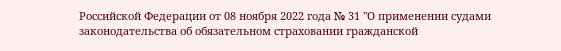Российской Федерации от 08 ноября 2022 года № 31 "О применении судами законодательства об обязательном страховании гражданской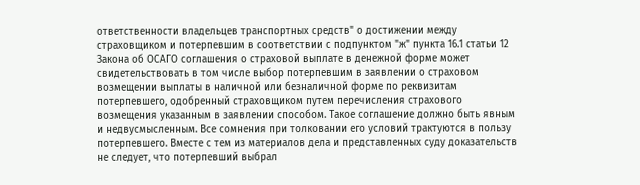ответственности владельцев транспортных средств" о достижении между страховщиком и потерпевшим в соответствии с подпунктом "ж" пункта 16.1 статьи 12 Закона об ОСАГО соглашения о страховой выплате в денежной форме может свидетельствовать в том числе выбор потерпевшим в заявлении о страховом возмещении выплаты в наличной или безналичной форме по реквизитам потерпевшего, одобренный страховщиком путем перечисления страхового возмещения указанным в заявлении способом. Такое соглашение должно быть явным и недвусмысленным. Все сомнения при толковании его условий трактуются в пользу потерпевшего. Вместе с тем из материалов дела и представленных суду доказательств не следует, что потерпевший выбрал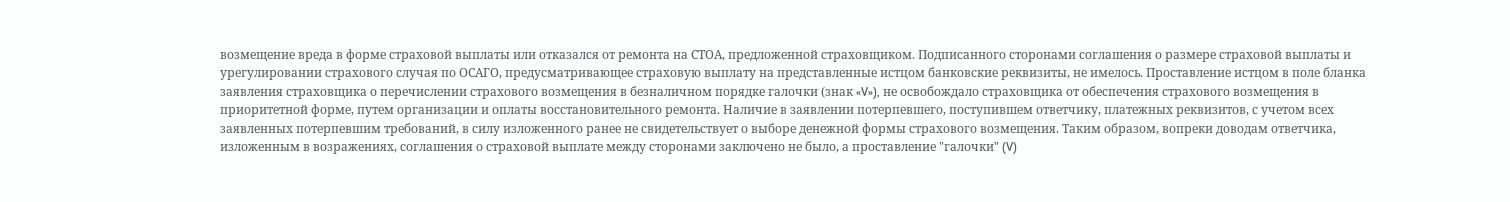возмещение вреда в форме страховой выплаты или отказался от ремонта на СТОА, предложенной страховщиком. Подписанного сторонами соглашения о размере страховой выплаты и урегулировании страхового случая по ОСАГО, предусматривающее страховую выплату на представленные истцом банковские реквизиты, не имелось. Проставление истцом в поле бланка заявления страховщика о перечислении страхового возмещения в безналичном порядке галочки (знак «V»), не освобождало страховщика от обеспечения страхового возмещения в приоритетной форме, путем организации и оплаты восстановительного ремонта. Наличие в заявлении потерпевшего, поступившем ответчику, платежных реквизитов, с учетом всех заявленных потерпевшим требований, в силу изложенного ранее не свидетельствует о выборе денежной формы страхового возмещения. Таким образом, вопреки доводам ответчика, изложенным в возражениях, соглашения о страховой выплате между сторонами заключено не было, а проставление "галочки" (V)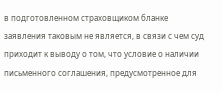в подготовленном страховщиком бланке заявления таковым не является, в связи с чем суд приходит к выводу о том, что условие о наличии письменного соглашения, предусмотренное для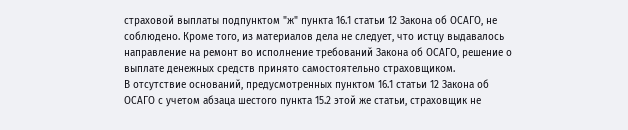страховой выплаты подпунктом "ж" пункта 16.1 статьи 12 Закона об ОСАГО, не соблюдено. Кроме того, из материалов дела не следует, что истцу выдавалось направление на ремонт во исполнение требований Закона об ОСАГО, решение о выплате денежных средств принято самостоятельно страховщиком.
В отсутствие оснований, предусмотренных пунктом 16.1 статьи 12 Закона об ОСАГО с учетом абзаца шестого пункта 15.2 этой же статьи, страховщик не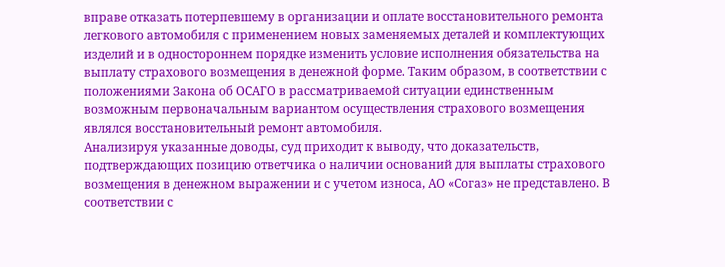вправе отказать потерпевшему в организации и оплате восстановительного ремонта легкового автомобиля с применением новых заменяемых деталей и комплектующих изделий и в одностороннем порядке изменить условие исполнения обязательства на выплату страхового возмещения в денежной форме. Таким образом, в соответствии с положениями Закона об ОСАГО в рассматриваемой ситуации единственным возможным первоначальным вариантом осуществления страхового возмещения являлся восстановительный ремонт автомобиля.
Анализируя указанные доводы, суд приходит к выводу, что доказательств, подтверждающих позицию ответчика о наличии оснований для выплаты страхового возмещения в денежном выражении и с учетом износа, АО «Согаз» не представлено. В соответствии с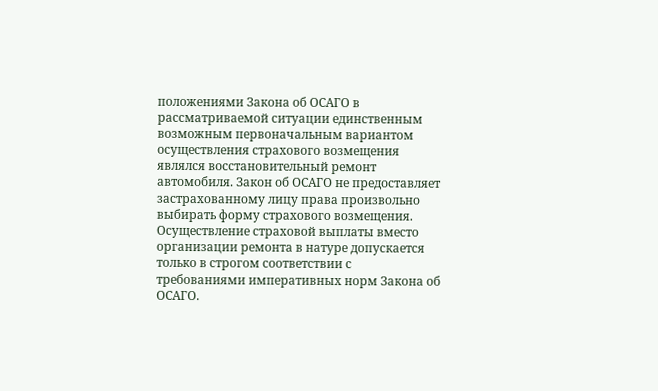положениями Закона об ОСАГО в рассматриваемой ситуации единственным возможным первоначальным вариантом осуществления страхового возмещения являлся восстановительный ремонт автомобиля. Закон об ОСАГО не предоставляет застрахованному лицу права произвольно выбирать форму страхового возмещения. Осуществление страховой выплаты вместо организации ремонта в натуре допускается только в строгом соответствии с требованиями императивных норм Закона об ОСАГО.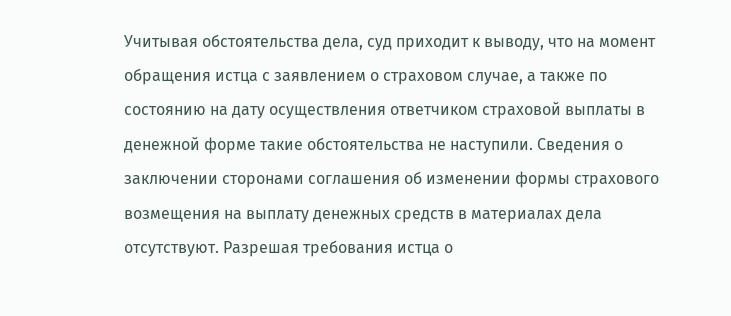Учитывая обстоятельства дела, суд приходит к выводу, что на момент обращения истца с заявлением о страховом случае, а также по состоянию на дату осуществления ответчиком страховой выплаты в денежной форме такие обстоятельства не наступили. Сведения о заключении сторонами соглашения об изменении формы страхового возмещения на выплату денежных средств в материалах дела отсутствуют. Разрешая требования истца о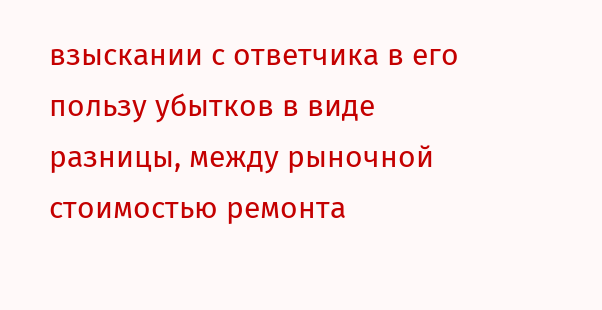взыскании с ответчика в его пользу убытков в виде разницы, между рыночной стоимостью ремонта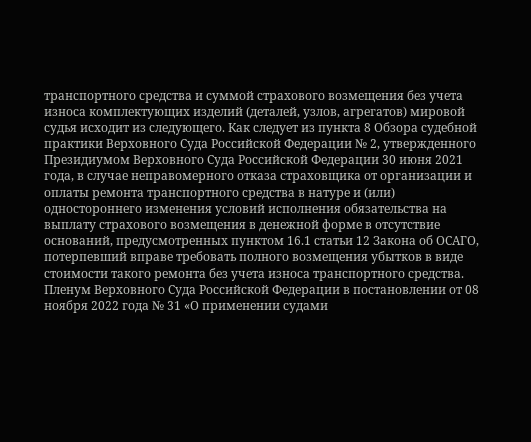транспортного средства и суммой страхового возмещения без учета износа комплектующих изделий (деталей, узлов, агрегатов) мировой судья исходит из следующего. Как следует из пункта 8 Обзора судебной практики Верховного Суда Российской Федерации № 2, утвержденного Президиумом Верховного Суда Российской Федерации 30 июня 2021 года, в случае неправомерного отказа страховщика от организации и оплаты ремонта транспортного средства в натуре и (или) одностороннего изменения условий исполнения обязательства на выплату страхового возмещения в денежной форме в отсутствие оснований, предусмотренных пунктом 16.1 статьи 12 Закона об ОСАГО, потерпевший вправе требовать полного возмещения убытков в виде стоимости такого ремонта без учета износа транспортного средства. Пленум Верховного Суда Российской Федерации в постановлении от 08 ноября 2022 года № 31 «О применении судами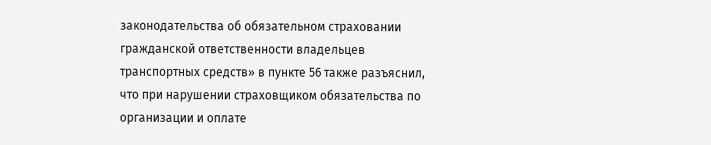законодательства об обязательном страховании гражданской ответственности владельцев транспортных средств» в пункте 56 также разъяснил, что при нарушении страховщиком обязательства по организации и оплате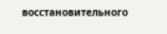восстановительного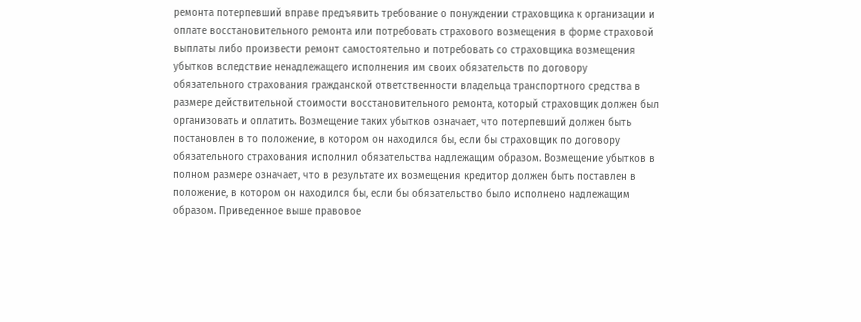ремонта потерпевший вправе предъявить требование о понуждении страховщика к организации и оплате восстановительного ремонта или потребовать страхового возмещения в форме страховой выплаты либо произвести ремонт самостоятельно и потребовать со страховщика возмещения убытков вследствие ненадлежащего исполнения им своих обязательств по договору обязательного страхования гражданской ответственности владельца транспортного средства в размере действительной стоимости восстановительного ремонта, который страховщик должен был организовать и оплатить. Возмещение таких убытков означает, что потерпевший должен быть постановлен в то положение, в котором он находился бы, если бы страховщик по договору обязательного страхования исполнил обязательства надлежащим образом. Возмещение убытков в полном размере означает, что в результате их возмещения кредитор должен быть поставлен в положение, в котором он находился бы, если бы обязательство было исполнено надлежащим образом. Приведенное выше правовое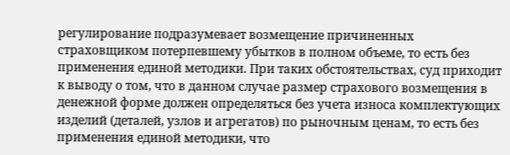регулирование подразумевает возмещение причиненных страховщиком потерпевшему убытков в полном объеме, то есть без применения единой методики. При таких обстоятельствах, суд приходит к выводу о том, что в данном случае размер страхового возмещения в денежной форме должен определяться без учета износа комплектующих изделий (деталей, узлов и агрегатов) по рыночным ценам, то есть без применения единой методики, что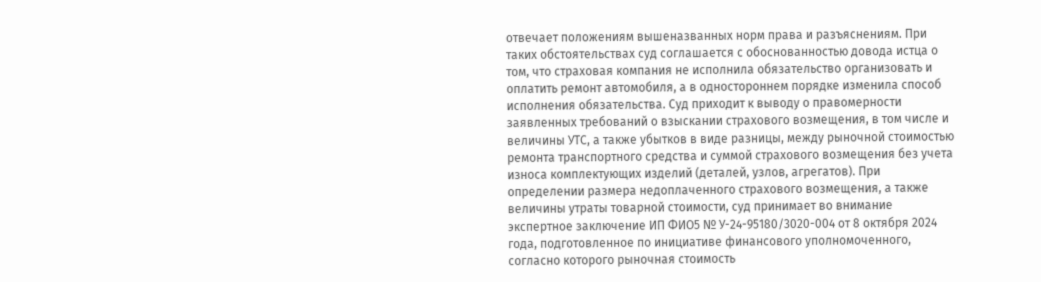отвечает положениям вышеназванных норм права и разъяснениям. При таких обстоятельствах суд соглашается с обоснованностью довода истца о том, что страховая компания не исполнила обязательство организовать и оплатить ремонт автомобиля, а в одностороннем порядке изменила способ исполнения обязательства. Суд приходит к выводу о правомерности заявленных требований о взыскании страхового возмещения, в том числе и величины УТС, а также убытков в виде разницы, между рыночной стоимостью ремонта транспортного средства и суммой страхового возмещения без учета износа комплектующих изделий (деталей, узлов, агрегатов). При определении размера недоплаченного страхового возмещения, а также величины утраты товарной стоимости, суд принимает во внимание экспертное заключение ИП ФИО5 № У-24-95180/3020-004 от 8 октября 2024 года, подготовленное по инициативе финансового уполномоченного, согласно которого рыночная стоимость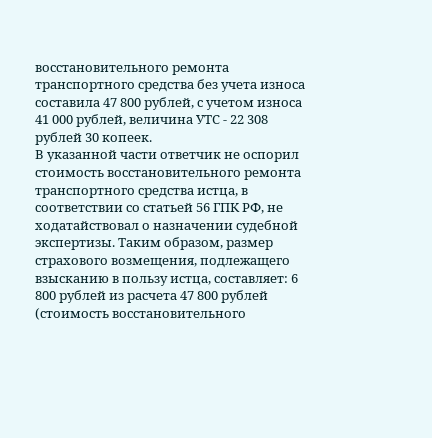восстановительного ремонта транспортного средства без учета износа составила 47 800 рублей, с учетом износа 41 000 рублей, величина УТС - 22 308 рублей 30 копеек.
В указанной части ответчик не оспорил стоимость восстановительного ремонта транспортного средства истца, в соответствии со статьей 56 ГПК РФ, не ходатайствовал о назначении судебной экспертизы. Таким образом, размер страхового возмещения, подлежащего взысканию в пользу истца, составляет: 6 800 рублей из расчета 47 800 рублей (стоимость восстановительного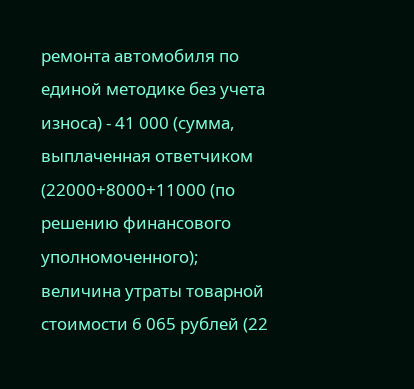ремонта автомобиля по единой методике без учета износа) - 41 000 (сумма, выплаченная ответчиком (22000+8000+11000 (по решению финансового уполномоченного); величина утраты товарной стоимости 6 065 рублей (22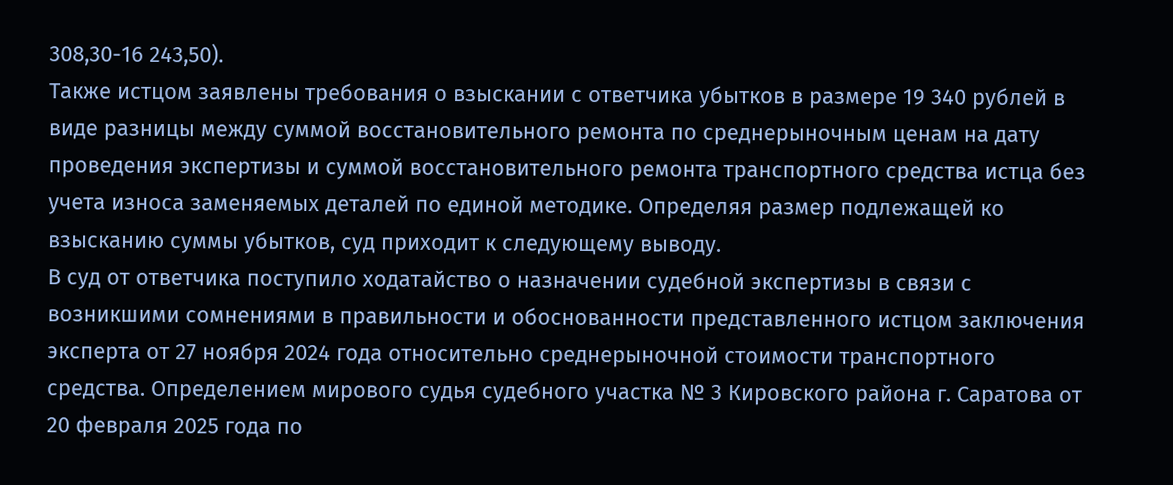308,30-16 243,50).
Также истцом заявлены требования о взыскании с ответчика убытков в размере 19 340 рублей в виде разницы между суммой восстановительного ремонта по среднерыночным ценам на дату проведения экспертизы и суммой восстановительного ремонта транспортного средства истца без учета износа заменяемых деталей по единой методике. Определяя размер подлежащей ко взысканию суммы убытков, суд приходит к следующему выводу.
В суд от ответчика поступило ходатайство о назначении судебной экспертизы в связи с возникшими сомнениями в правильности и обоснованности представленного истцом заключения эксперта от 27 ноября 2024 года относительно среднерыночной стоимости транспортного средства. Определением мирового судья судебного участка № 3 Кировского района г. Саратова от 20 февраля 2025 года по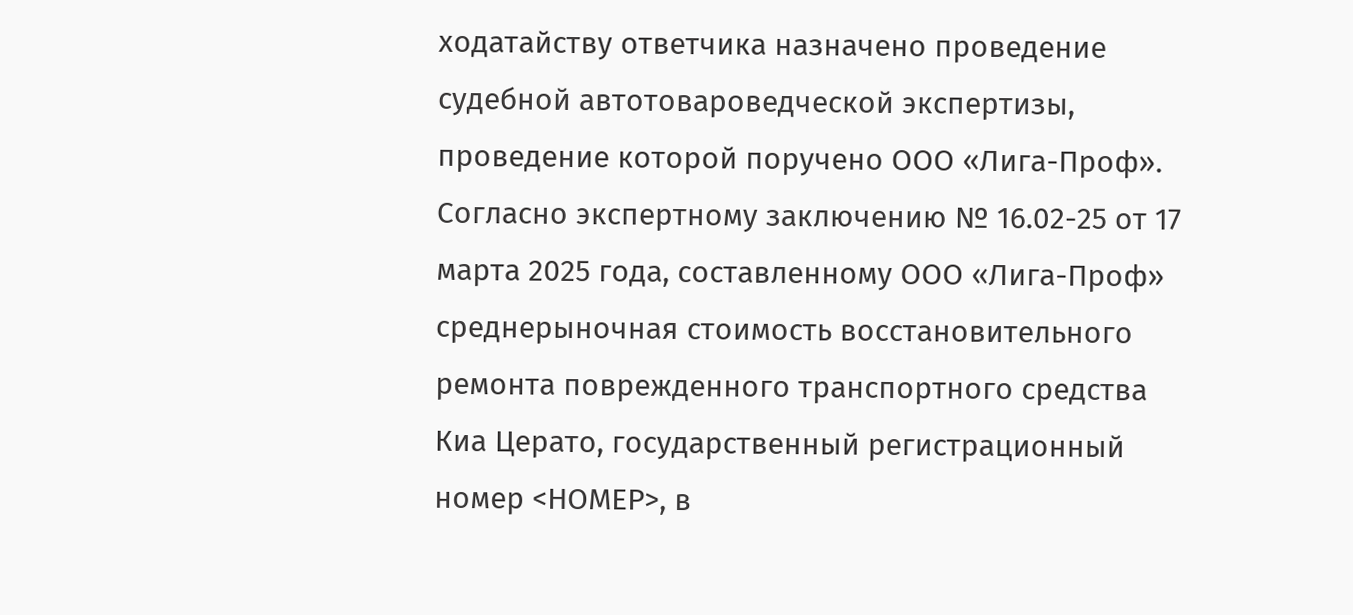ходатайству ответчика назначено проведение судебной автотовароведческой экспертизы, проведение которой поручено ООО «Лига-Проф». Согласно экспертному заключению № 16.02-25 от 17 марта 2025 года, составленному ООО «Лига-Проф» среднерыночная стоимость восстановительного ремонта поврежденного транспортного средства Киа Церато, государственный регистрационный номер <НОМЕР>, в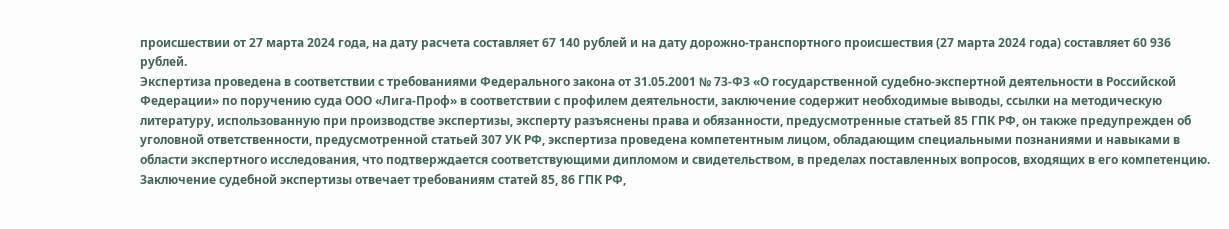происшествии от 27 марта 2024 года, на дату расчета составляет 67 140 рублей и на дату дорожно-транспортного происшествия (27 марта 2024 года) составляет 60 936 рублей.
Экспертиза проведена в соответствии с требованиями Федерального закона от 31.05.2001 № 73-ФЗ «О государственной судебно-экспертной деятельности в Российской Федерации» по поручению суда ООО «Лига-Проф» в соответствии с профилем деятельности, заключение содержит необходимые выводы, ссылки на методическую литературу, использованную при производстве экспертизы, эксперту разъяснены права и обязанности, предусмотренные статьей 85 ГПК РФ, он также предупрежден об уголовной ответственности, предусмотренной статьей 307 УК РФ, экспертиза проведена компетентным лицом, обладающим специальными познаниями и навыками в области экспертного исследования, что подтверждается соответствующими дипломом и свидетельством, в пределах поставленных вопросов, входящих в его компетенцию. Заключение судебной экспертизы отвечает требованиям статей 85, 86 ГПК РФ,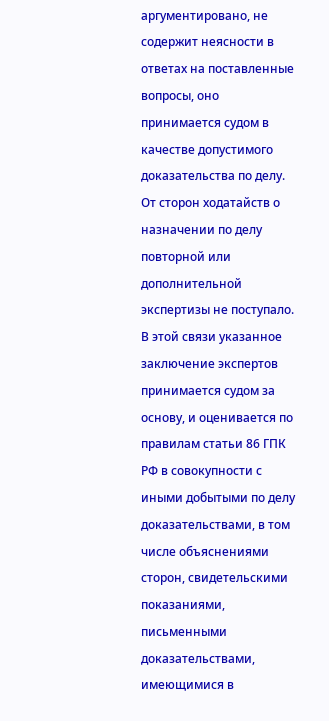аргументировано, не содержит неясности в ответах на поставленные вопросы, оно принимается судом в качестве допустимого доказательства по делу. От сторон ходатайств о назначении по делу повторной или дополнительной экспертизы не поступало.
В этой связи указанное заключение экспертов принимается судом за основу, и оценивается по правилам статьи 86 ГПК РФ в совокупности с иными добытыми по делу доказательствами, в том числе объяснениями сторон, свидетельскими показаниями, письменными доказательствами, имеющимися в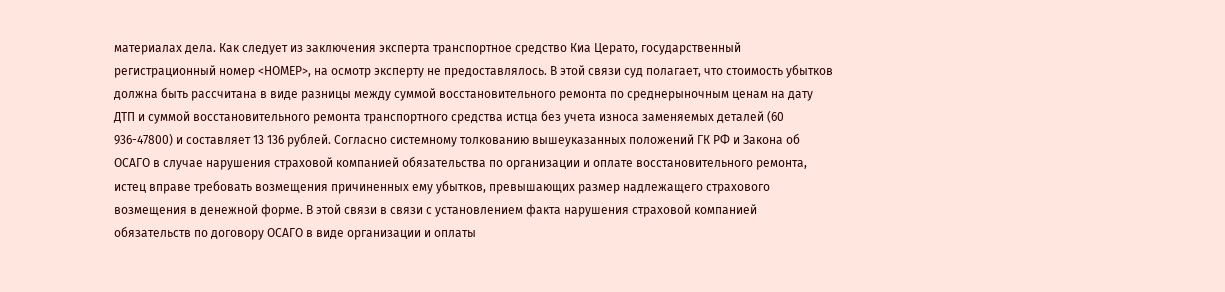материалах дела. Как следует из заключения эксперта транспортное средство Киа Церато, государственный регистрационный номер <НОМЕР>, на осмотр эксперту не предоставлялось. В этой связи суд полагает, что стоимость убытков должна быть рассчитана в виде разницы между суммой восстановительного ремонта по среднерыночным ценам на дату ДТП и суммой восстановительного ремонта транспортного средства истца без учета износа заменяемых деталей (60 936-47800) и составляет 13 136 рублей. Согласно системному толкованию вышеуказанных положений ГК РФ и Закона об ОСАГО в случае нарушения страховой компанией обязательства по организации и оплате восстановительного ремонта, истец вправе требовать возмещения причиненных ему убытков, превышающих размер надлежащего страхового возмещения в денежной форме. В этой связи в связи с установлением факта нарушения страховой компанией обязательств по договору ОСАГО в виде организации и оплаты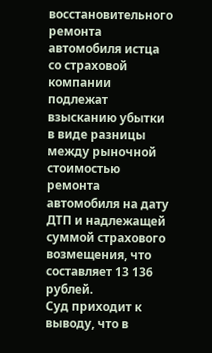восстановительного ремонта автомобиля истца со страховой компании подлежат взысканию убытки в виде разницы между рыночной стоимостью ремонта автомобиля на дату ДТП и надлежащей суммой страхового возмещения, что составляет 13 136 рублей.
Суд приходит к выводу, что в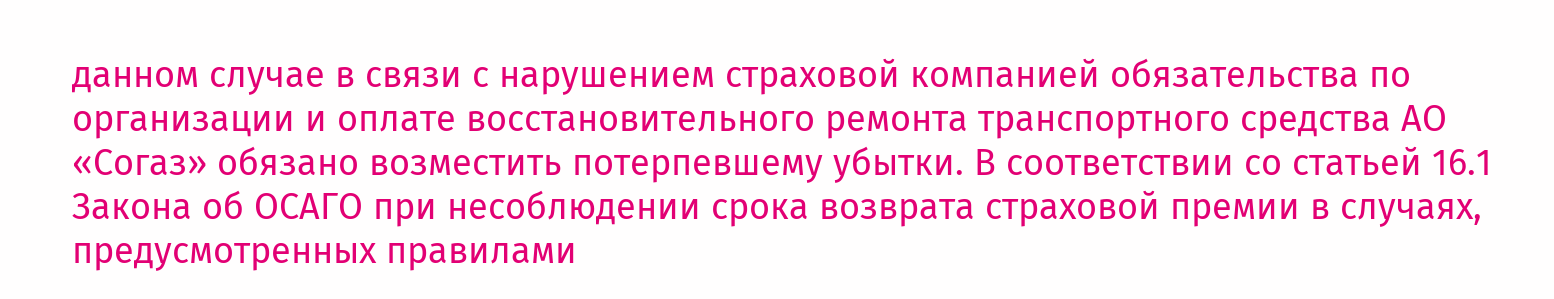данном случае в связи с нарушением страховой компанией обязательства по организации и оплате восстановительного ремонта транспортного средства АО «Согаз» обязано возместить потерпевшему убытки. В соответствии со статьей 16.1 Закона об ОСАГО при несоблюдении срока возврата страховой премии в случаях, предусмотренных правилами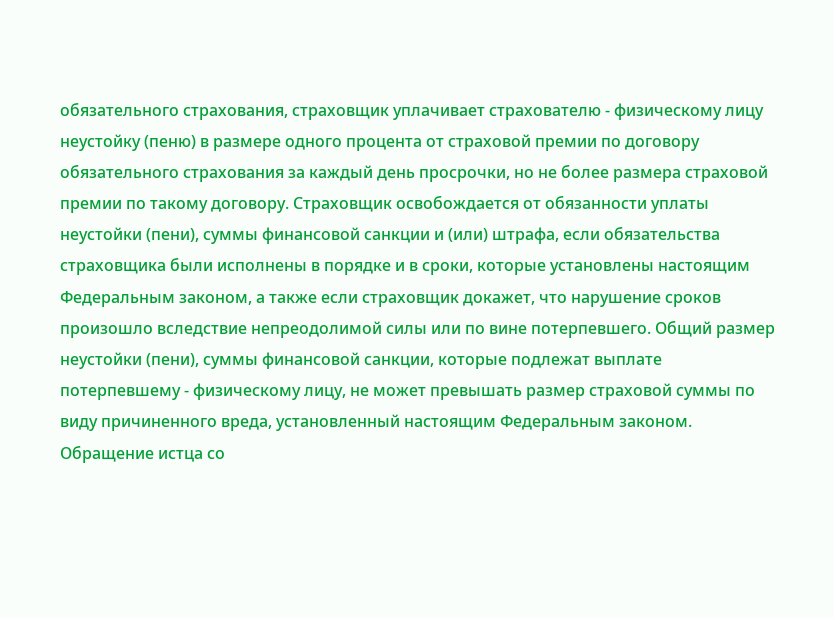обязательного страхования, страховщик уплачивает страхователю - физическому лицу неустойку (пеню) в размере одного процента от страховой премии по договору обязательного страхования за каждый день просрочки, но не более размера страховой премии по такому договору. Страховщик освобождается от обязанности уплаты неустойки (пени), суммы финансовой санкции и (или) штрафа, если обязательства страховщика были исполнены в порядке и в сроки, которые установлены настоящим Федеральным законом, а также если страховщик докажет, что нарушение сроков произошло вследствие непреодолимой силы или по вине потерпевшего. Общий размер неустойки (пени), суммы финансовой санкции, которые подлежат выплате потерпевшему - физическому лицу, не может превышать размер страховой суммы по виду причиненного вреда, установленный настоящим Федеральным законом. Обращение истца со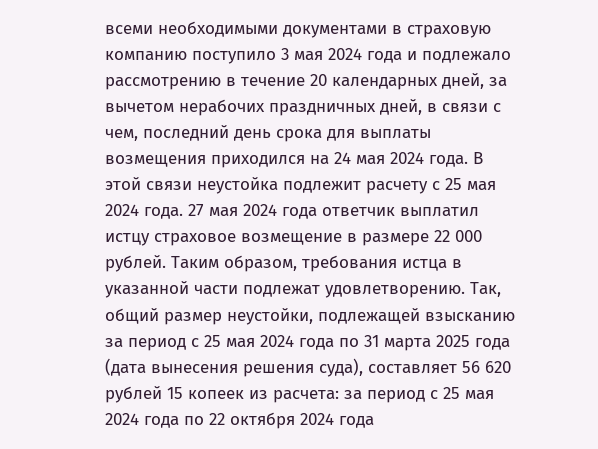всеми необходимыми документами в страховую компанию поступило 3 мая 2024 года и подлежало рассмотрению в течение 20 календарных дней, за вычетом нерабочих праздничных дней, в связи с чем, последний день срока для выплаты возмещения приходился на 24 мая 2024 года. В этой связи неустойка подлежит расчету с 25 мая 2024 года. 27 мая 2024 года ответчик выплатил истцу страховое возмещение в размере 22 000 рублей. Таким образом, требования истца в указанной части подлежат удовлетворению. Так, общий размер неустойки, подлежащей взысканию за период с 25 мая 2024 года по 31 марта 2025 года (дата вынесения решения суда), составляет 56 620 рублей 15 копеек из расчета: за период с 25 мая 2024 года по 22 октября 2024 года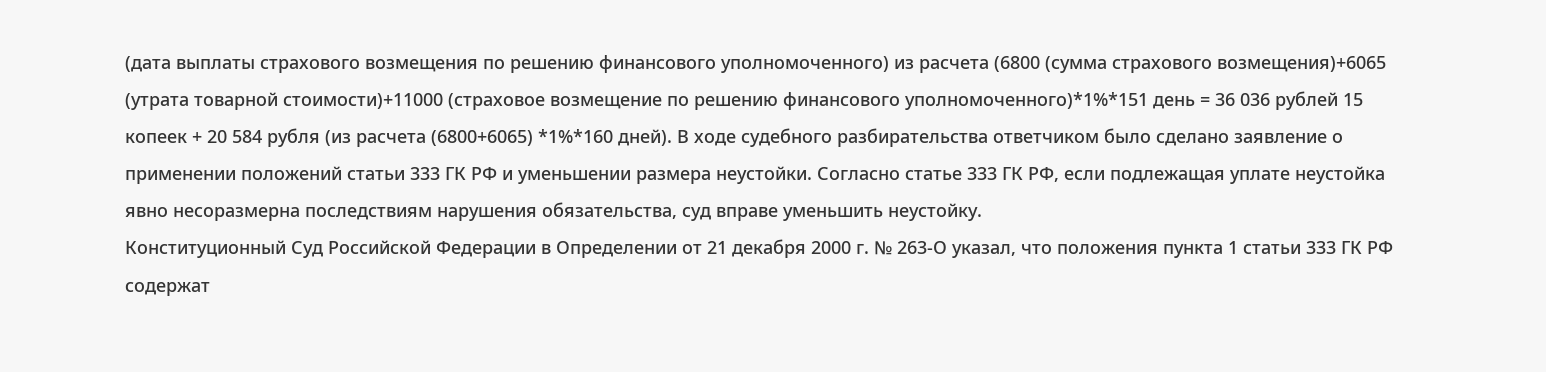(дата выплаты страхового возмещения по решению финансового уполномоченного) из расчета (6800 (сумма страхового возмещения)+6065 (утрата товарной стоимости)+11000 (страховое возмещение по решению финансового уполномоченного)*1%*151 день = 36 036 рублей 15 копеек + 20 584 рубля (из расчета (6800+6065) *1%*160 дней). В ходе судебного разбирательства ответчиком было сделано заявление о применении положений статьи 333 ГК РФ и уменьшении размера неустойки. Согласно статье 333 ГК РФ, если подлежащая уплате неустойка явно несоразмерна последствиям нарушения обязательства, суд вправе уменьшить неустойку.
Конституционный Суд Российской Федерации в Определении от 21 декабря 2000 г. № 263-О указал, что положения пункта 1 статьи 333 ГК РФ содержат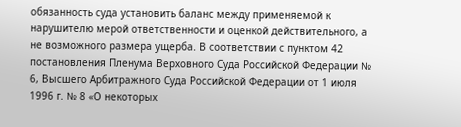обязанность суда установить баланс между применяемой к нарушителю мерой ответственности и оценкой действительного, а не возможного размера ущерба. В соответствии с пунктом 42 постановления Пленума Верховного Суда Российской Федерации № 6, Высшего Арбитражного Суда Российской Федерации от 1 июля 1996 г. № 8 «О некоторых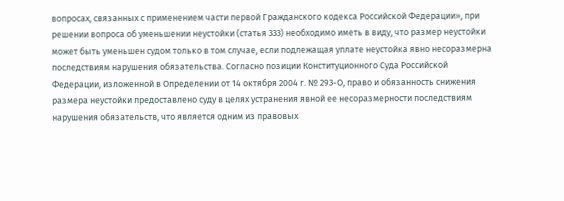вопросах, связанных с применением части первой Гражданского кодекса Российской Федерации», при решении вопроса об уменьшении неустойки (статья 333) необходимо иметь в виду, что размер неустойки может быть уменьшен судом только в том случае, если подлежащая уплате неустойка явно несоразмерна последствиям нарушения обязательства. Согласно позиции Конституционного Суда Российской Федерации, изложенной в Определении от 14 октября 2004 г. № 293-О, право и обязанность снижения размера неустойки предоставлено суду в целях устранения явной ее несоразмерности последствиям нарушения обязательств, что является одним из правовых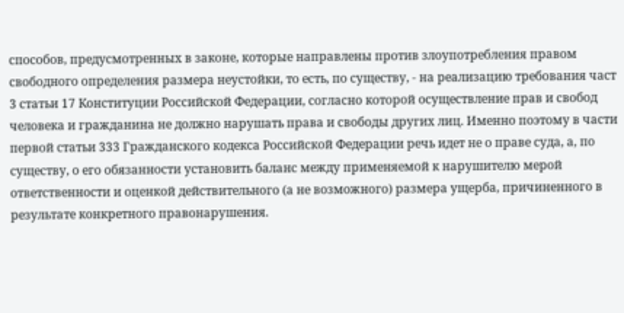способов, предусмотренных в законе, которые направлены против злоупотребления правом свободного определения размера неустойки, то есть, по существу, - на реализацию требования част 3 статьи 17 Конституции Российской Федерации, согласно которой осуществление прав и свобод человека и гражданина не должно нарушать права и свободы других лиц. Именно поэтому в части первой статьи 333 Гражданского кодекса Российской Федерации речь идет не о праве суда, а, по существу, о его обязанности установить баланс между применяемой к нарушителю мерой ответственности и оценкой действительного (а не возможного) размера ущерба, причиненного в результате конкретного правонарушения.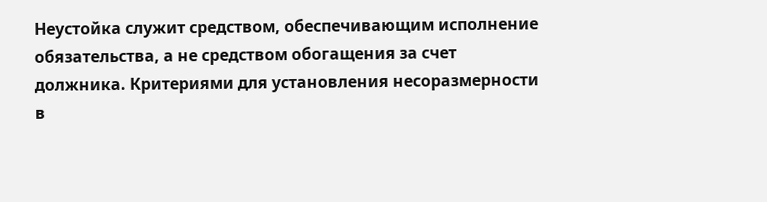Неустойка служит средством, обеспечивающим исполнение обязательства, а не средством обогащения за счет должника. Критериями для установления несоразмерности в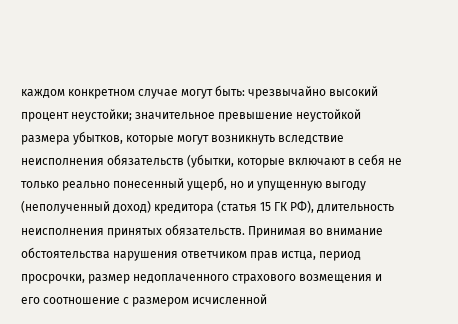каждом конкретном случае могут быть: чрезвычайно высокий процент неустойки; значительное превышение неустойкой размера убытков, которые могут возникнуть вследствие неисполнения обязательств (убытки, которые включают в себя не только реально понесенный ущерб, но и упущенную выгоду (неполученный доход) кредитора (статья 15 ГК РФ), длительность неисполнения принятых обязательств. Принимая во внимание обстоятельства нарушения ответчиком прав истца, период просрочки, размер недоплаченного страхового возмещения и его соотношение с размером исчисленной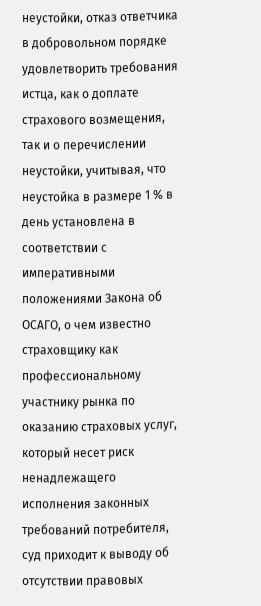неустойки, отказ ответчика в добровольном порядке удовлетворить требования истца, как о доплате страхового возмещения, так и о перечислении неустойки, учитывая, что неустойка в размере 1 % в день установлена в соответствии с императивными положениями Закона об ОСАГО, о чем известно страховщику как профессиональному участнику рынка по оказанию страховых услуг, который несет риск ненадлежащего исполнения законных требований потребителя, суд приходит к выводу об отсутствии правовых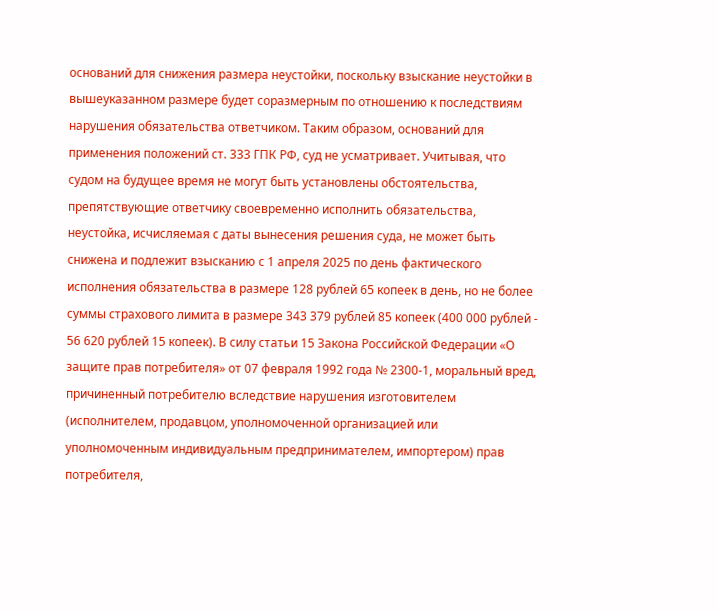оснований для снижения размера неустойки, поскольку взыскание неустойки в вышеуказанном размере будет соразмерным по отношению к последствиям нарушения обязательства ответчиком. Таким образом, оснований для применения положений ст. 333 ГПК РФ, суд не усматривает. Учитывая, что судом на будущее время не могут быть установлены обстоятельства, препятствующие ответчику своевременно исполнить обязательства, неустойка, исчисляемая с даты вынесения решения суда, не может быть снижена и подлежит взысканию с 1 апреля 2025 по день фактического исполнения обязательства в размере 128 рублей 65 копеек в день, но не более суммы страхового лимита в размере 343 379 рублей 85 копеек (400 000 рублей - 56 620 рублей 15 копеек). В силу статьи 15 Закона Российской Федерации «О защите прав потребителя» от 07 февраля 1992 года № 2300-1, моральный вред, причиненный потребителю вследствие нарушения изготовителем (исполнителем, продавцом, уполномоченной организацией или уполномоченным индивидуальным предпринимателем, импортером) прав потребителя,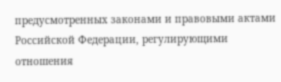предусмотренных законами и правовыми актами Российской Федерации, регулирующими отношения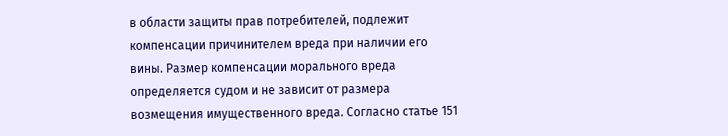в области защиты прав потребителей, подлежит компенсации причинителем вреда при наличии его вины. Размер компенсации морального вреда определяется судом и не зависит от размера возмещения имущественного вреда. Согласно статье 151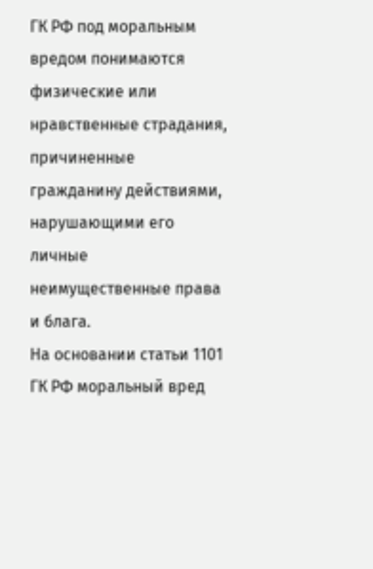ГК РФ под моральным вредом понимаются физические или нравственные страдания, причиненные гражданину действиями, нарушающими его личные неимущественные права и блага.
На основании статьи 1101 ГК РФ моральный вред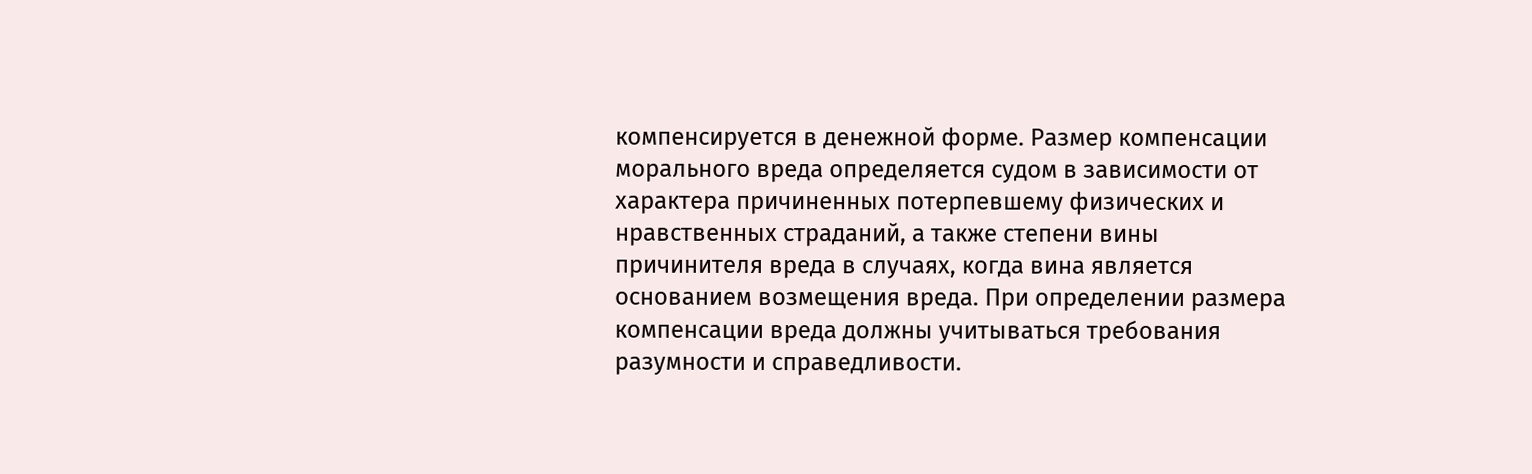компенсируется в денежной форме. Размер компенсации морального вреда определяется судом в зависимости от характера причиненных потерпевшему физических и нравственных страданий, а также степени вины причинителя вреда в случаях, когда вина является основанием возмещения вреда. При определении размера компенсации вреда должны учитываться требования разумности и справедливости.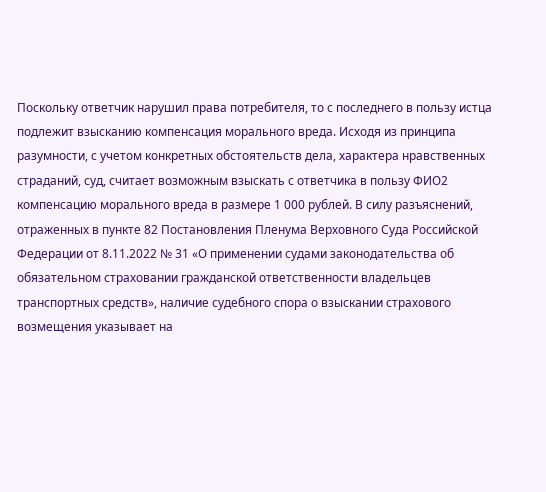Поскольку ответчик нарушил права потребителя, то с последнего в пользу истца подлежит взысканию компенсация морального вреда. Исходя из принципа разумности, с учетом конкретных обстоятельств дела, характера нравственных страданий, суд, считает возможным взыскать с ответчика в пользу ФИО2 компенсацию морального вреда в размере 1 000 рублей. В силу разъяснений, отраженных в пункте 82 Постановления Пленума Верховного Суда Российской Федерации от 8.11.2022 № 31 «О применении судами законодательства об обязательном страховании гражданской ответственности владельцев транспортных средств», наличие судебного спора о взыскании страхового возмещения указывает на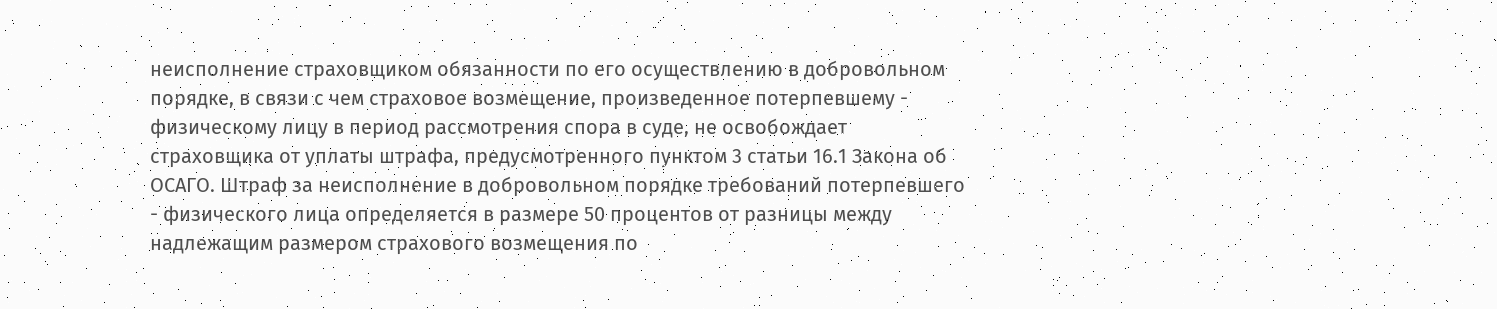неисполнение страховщиком обязанности по его осуществлению в добровольном порядке, в связи с чем страховое возмещение, произведенное потерпевшему - физическому лицу в период рассмотрения спора в суде, не освобождает страховщика от уплаты штрафа, предусмотренного пунктом 3 статьи 16.1 Закона об ОСАГО. Штраф за неисполнение в добровольном порядке требований потерпевшего - физического лица определяется в размере 50 процентов от разницы между надлежащим размером страхового возмещения по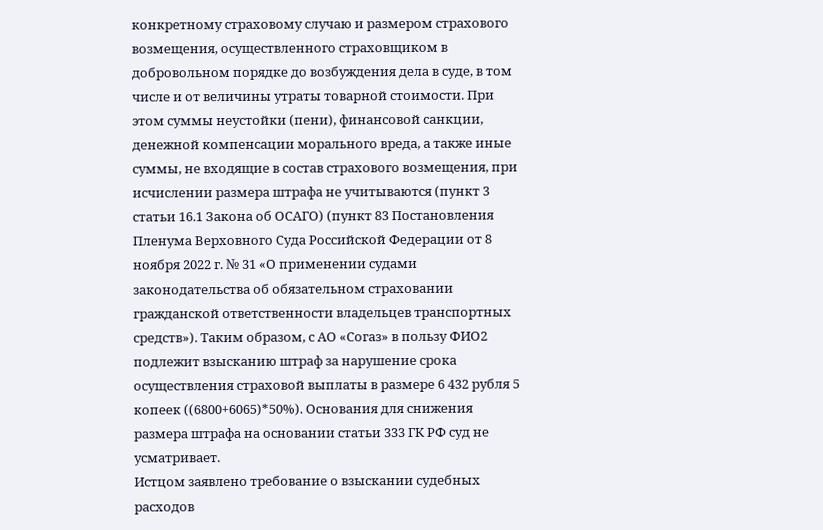конкретному страховому случаю и размером страхового возмещения, осуществленного страховщиком в добровольном порядке до возбуждения дела в суде, в том числе и от величины утраты товарной стоимости. При этом суммы неустойки (пени), финансовой санкции, денежной компенсации морального вреда, а также иные суммы, не входящие в состав страхового возмещения, при исчислении размера штрафа не учитываются (пункт 3 статьи 16.1 Закона об ОСАГО) (пункт 83 Постановления Пленума Верховного Суда Российской Федерации от 8 ноября 2022 г. № 31 «О применении судами законодательства об обязательном страховании гражданской ответственности владельцев транспортных средств»). Таким образом, с АО «Согаз» в пользу ФИО2 подлежит взысканию штраф за нарушение срока осуществления страховой выплаты в размере 6 432 рубля 5 копеек ((6800+6065)*50%). Основания для снижения размера штрафа на основании статьи 333 ГК РФ суд не усматривает.
Истцом заявлено требование о взыскании судебных расходов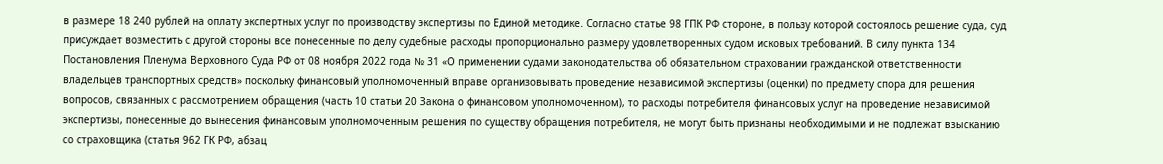в размере 18 240 рублей на оплату экспертных услуг по производству экспертизы по Единой методике. Согласно статье 98 ГПК РФ стороне, в пользу которой состоялось решение суда, суд присуждает возместить с другой стороны все понесенные по делу судебные расходы пропорционально размеру удовлетворенных судом исковых требований. В силу пункта 134 Постановления Пленума Верховного Суда РФ от 08 ноября 2022 года № 31 «О применении судами законодательства об обязательном страховании гражданской ответственности владельцев транспортных средств» поскольку финансовый уполномоченный вправе организовывать проведение независимой экспертизы (оценки) по предмету спора для решения вопросов, связанных с рассмотрением обращения (часть 10 статьи 20 Закона о финансовом уполномоченном), то расходы потребителя финансовых услуг на проведение независимой экспертизы, понесенные до вынесения финансовым уполномоченным решения по существу обращения потребителя, не могут быть признаны необходимыми и не подлежат взысканию со страховщика (статья 962 ГК РФ, абзац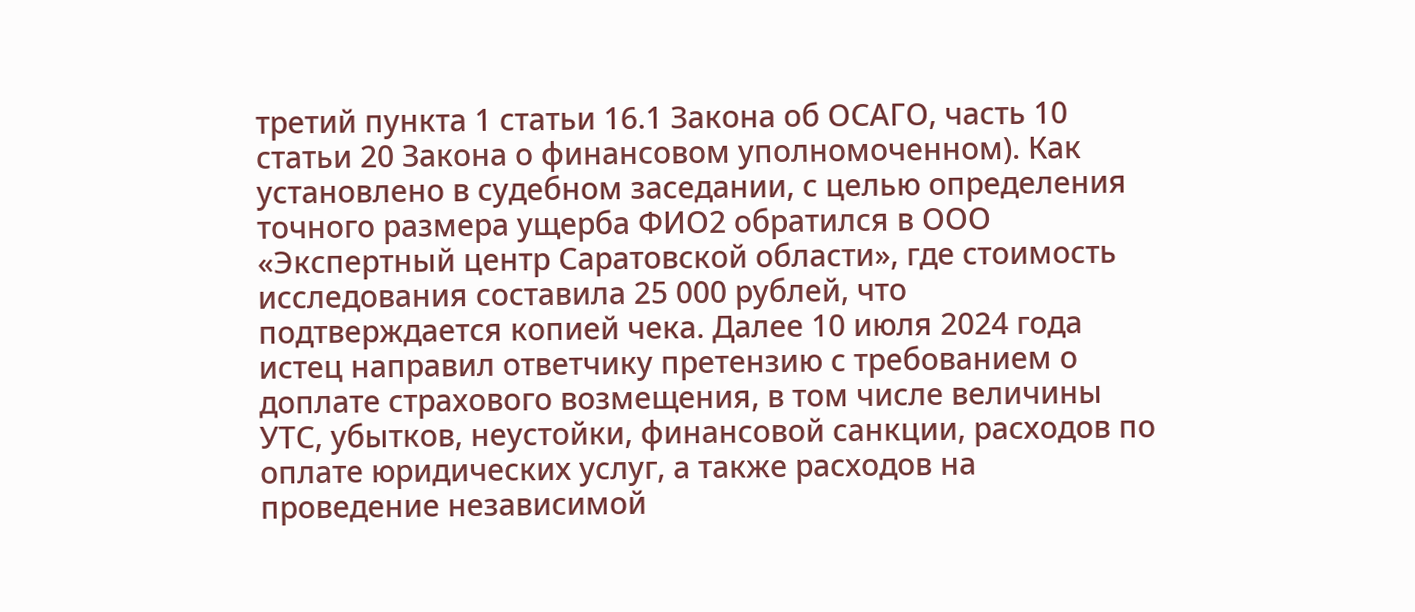третий пункта 1 статьи 16.1 Закона об ОСАГО, часть 10 статьи 20 Закона о финансовом уполномоченном). Как установлено в судебном заседании, с целью определения точного размера ущерба ФИО2 обратился в ООО «Экспертный центр Саратовской области», где стоимость исследования составила 25 000 рублей, что подтверждается копией чека. Далее 10 июля 2024 года истец направил ответчику претензию с требованием о доплате страхового возмещения, в том числе величины УТС, убытков, неустойки, финансовой санкции, расходов по оплате юридических услуг, а также расходов на проведение независимой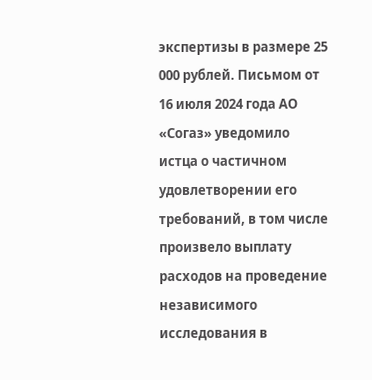экспертизы в размере 25 000 рублей. Письмом от 16 июля 2024 года АО «Согаз» уведомило истца о частичном удовлетворении его требований, в том числе произвело выплату расходов на проведение независимого исследования в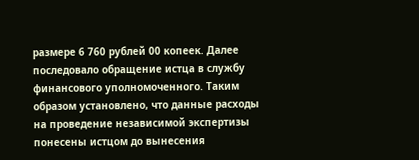размере 6 760 рублей 00 копеек. Далее последовало обращение истца в службу финансового уполномоченного. Таким образом установлено, что данные расходы на проведение независимой экспертизы понесены истцом до вынесения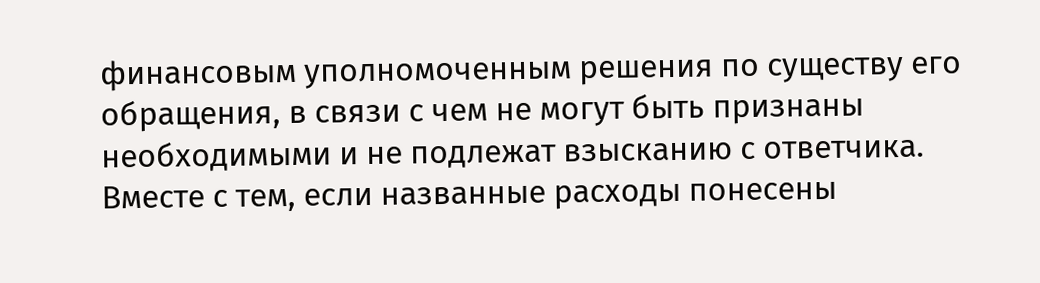финансовым уполномоченным решения по существу его обращения, в связи с чем не могут быть признаны необходимыми и не подлежат взысканию с ответчика.
Вместе с тем, если названные расходы понесены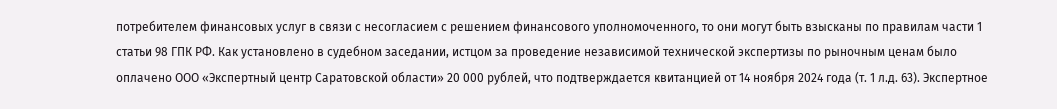потребителем финансовых услуг в связи с несогласием с решением финансового уполномоченного, то они могут быть взысканы по правилам части 1 статьи 98 ГПК РФ. Как установлено в судебном заседании, истцом за проведение независимой технической экспертизы по рыночным ценам было оплачено ООО «Экспертный центр Саратовской области» 20 000 рублей, что подтверждается квитанцией от 14 ноября 2024 года (т. 1 л.д. 63). Экспертное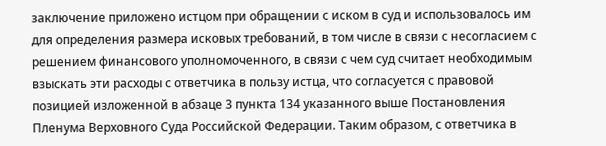заключение приложено истцом при обращении с иском в суд и использовалось им для определения размера исковых требований, в том числе в связи с несогласием с решением финансового уполномоченного, в связи с чем суд считает необходимым взыскать эти расходы с ответчика в пользу истца, что согласуется с правовой позицией изложенной в абзаце 3 пункта 134 указанного выше Постановления Пленума Верховного Суда Российской Федерации. Таким образом, с ответчика в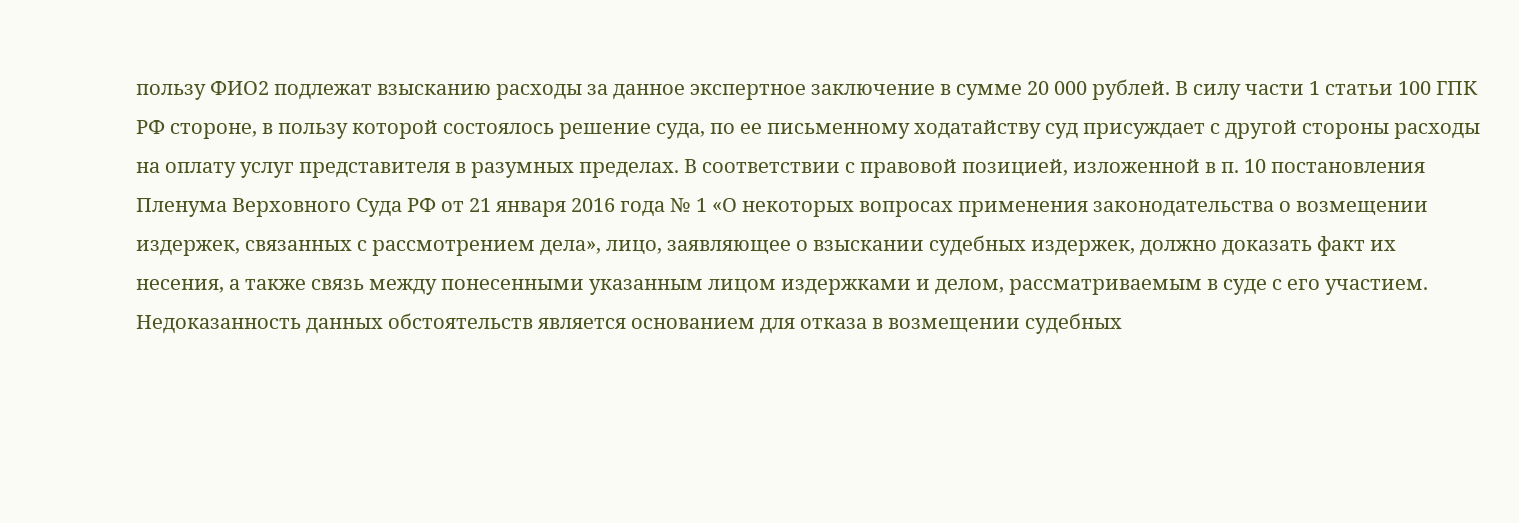пользу ФИО2 подлежат взысканию расходы за данное экспертное заключение в сумме 20 000 рублей. В силу части 1 статьи 100 ГПК РФ стороне, в пользу которой состоялось решение суда, по ее письменному ходатайству суд присуждает с другой стороны расходы на оплату услуг представителя в разумных пределах. В соответствии с правовой позицией, изложенной в п. 10 постановления Пленума Верховного Суда РФ от 21 января 2016 года № 1 «О некоторых вопросах применения законодательства о возмещении издержек, связанных с рассмотрением дела», лицо, заявляющее о взыскании судебных издержек, должно доказать факт их несения, а также связь между понесенными указанным лицом издержками и делом, рассматриваемым в суде с его участием. Недоказанность данных обстоятельств является основанием для отказа в возмещении судебных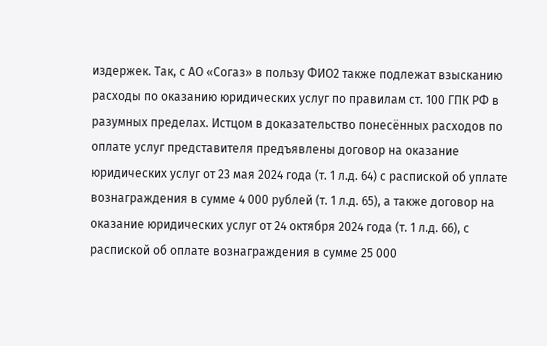издержек. Так, с АО «Согаз» в пользу ФИО2 также подлежат взысканию расходы по оказанию юридических услуг по правилам ст. 100 ГПК РФ в разумных пределах. Истцом в доказательство понесённых расходов по оплате услуг представителя предъявлены договор на оказание юридических услуг от 23 мая 2024 года (т. 1 л.д. 64) с распиской об уплате вознаграждения в сумме 4 000 рублей (т. 1 л.д. 65), а также договор на оказание юридических услуг от 24 октября 2024 года (т. 1 л.д. 66), с распиской об оплате вознаграждения в сумме 25 000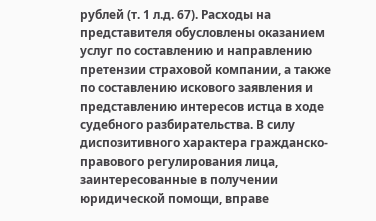рублей (т. 1 л.д. 67). Расходы на представителя обусловлены оказанием услуг по составлению и направлению претензии страховой компании, а также по составлению искового заявления и представлению интересов истца в ходе судебного разбирательства. В силу диспозитивного характера гражданско-правового регулирования лица, заинтересованные в получении юридической помощи, вправе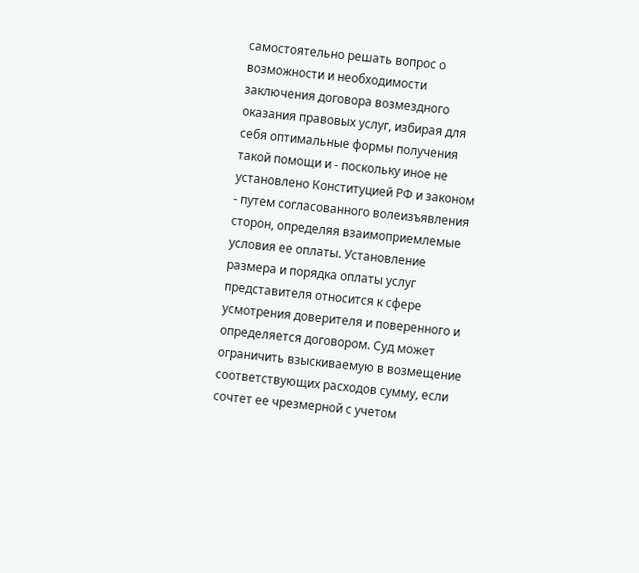самостоятельно решать вопрос о возможности и необходимости заключения договора возмездного оказания правовых услуг, избирая для себя оптимальные формы получения такой помощи и - поскольку иное не установлено Конституцией РФ и законом - путем согласованного волеизъявления сторон, определяя взаимоприемлемые условия ее оплаты. Установление размера и порядка оплаты услуг представителя относится к сфере усмотрения доверителя и поверенного и определяется договором. Суд может ограничить взыскиваемую в возмещение соответствующих расходов сумму, если сочтет ее чрезмерной с учетом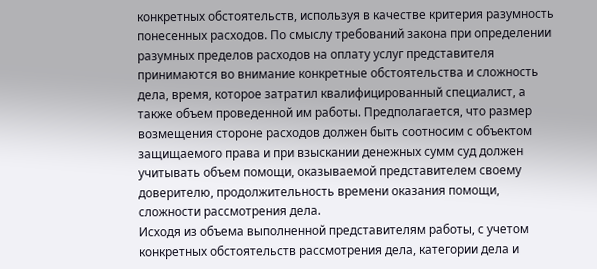конкретных обстоятельств, используя в качестве критерия разумность понесенных расходов. По смыслу требований закона при определении разумных пределов расходов на оплату услуг представителя принимаются во внимание конкретные обстоятельства и сложность дела, время, которое затратил квалифицированный специалист, а также объем проведенной им работы. Предполагается, что размер возмещения стороне расходов должен быть соотносим с объектом защищаемого права и при взыскании денежных сумм суд должен учитывать объем помощи, оказываемой представителем своему доверителю, продолжительность времени оказания помощи, сложности рассмотрения дела.
Исходя из объема выполненной представителям работы, с учетом конкретных обстоятельств рассмотрения дела, категории дела и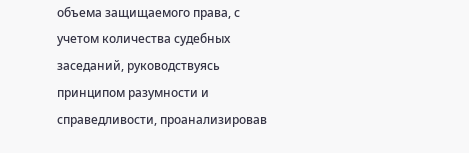объема защищаемого права, с учетом количества судебных заседаний, руководствуясь принципом разумности и справедливости, проанализировав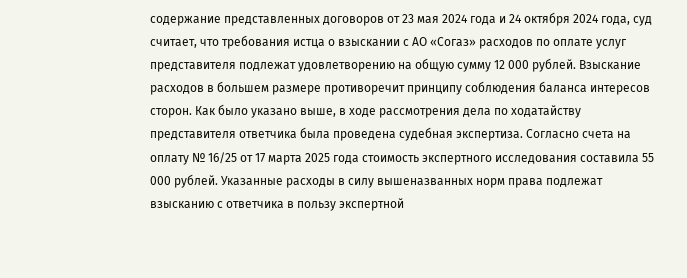содержание представленных договоров от 23 мая 2024 года и 24 октября 2024 года, суд считает, что требования истца о взыскании с АО «Согаз» расходов по оплате услуг представителя подлежат удовлетворению на общую сумму 12 000 рублей. Взыскание расходов в большем размере противоречит принципу соблюдения баланса интересов сторон. Как было указано выше, в ходе рассмотрения дела по ходатайству представителя ответчика была проведена судебная экспертиза. Согласно счета на оплату № 16/25 от 17 марта 2025 года стоимость экспертного исследования составила 55 000 рублей. Указанные расходы в силу вышеназванных норм права подлежат взысканию с ответчика в пользу экспертной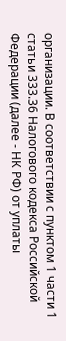организации. В соответствии с пунктом 1 части 1 статьи 333.36 Налогового кодекса Российской Федерации (далее - НК РФ) от уплаты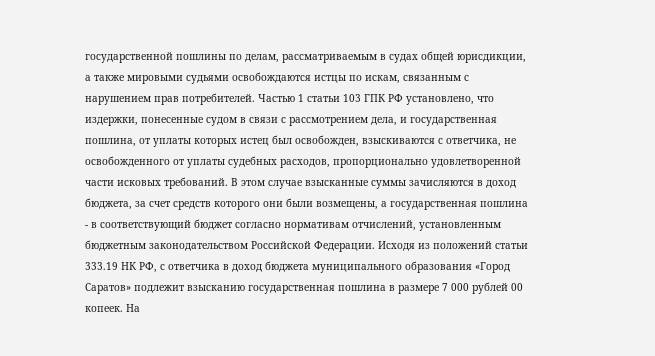государственной пошлины по делам, рассматриваемым в судах общей юрисдикции, а также мировыми судьями освобождаются истцы по искам, связанным с нарушением прав потребителей. Частью 1 статьи 103 ГПК РФ установлено, что издержки, понесенные судом в связи с рассмотрением дела, и государственная пошлина, от уплаты которых истец был освобожден, взыскиваются с ответчика, не освобожденного от уплаты судебных расходов, пропорционально удовлетворенной части исковых требований. В этом случае взысканные суммы зачисляются в доход бюджета, за счет средств которого они были возмещены, а государственная пошлина - в соответствующий бюджет согласно нормативам отчислений, установленным бюджетным законодательством Российской Федерации. Исходя из положений статьи 333.19 НК РФ, с ответчика в доход бюджета муниципального образования «Город Саратов» подлежит взысканию государственная пошлина в размере 7 000 рублей 00 копеек. На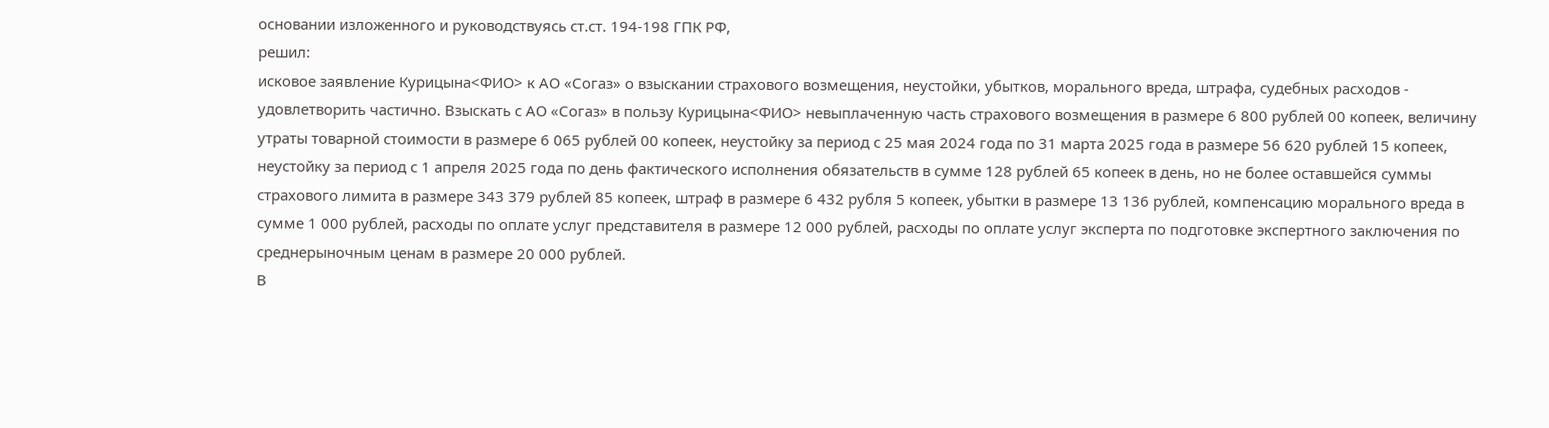основании изложенного и руководствуясь ст.ст. 194-198 ГПК РФ,
решил:
исковое заявление Курицына<ФИО> к АО «Согаз» о взыскании страхового возмещения, неустойки, убытков, морального вреда, штрафа, судебных расходов - удовлетворить частично. Взыскать с АО «Согаз» в пользу Курицына<ФИО> невыплаченную часть страхового возмещения в размере 6 800 рублей 00 копеек, величину утраты товарной стоимости в размере 6 065 рублей 00 копеек, неустойку за период с 25 мая 2024 года по 31 марта 2025 года в размере 56 620 рублей 15 копеек, неустойку за период с 1 апреля 2025 года по день фактического исполнения обязательств в сумме 128 рублей 65 копеек в день, но не более оставшейся суммы страхового лимита в размере 343 379 рублей 85 копеек, штраф в размере 6 432 рубля 5 копеек, убытки в размере 13 136 рублей, компенсацию морального вреда в сумме 1 000 рублей, расходы по оплате услуг представителя в размере 12 000 рублей, расходы по оплате услуг эксперта по подготовке экспертного заключения по среднерыночным ценам в размере 20 000 рублей.
В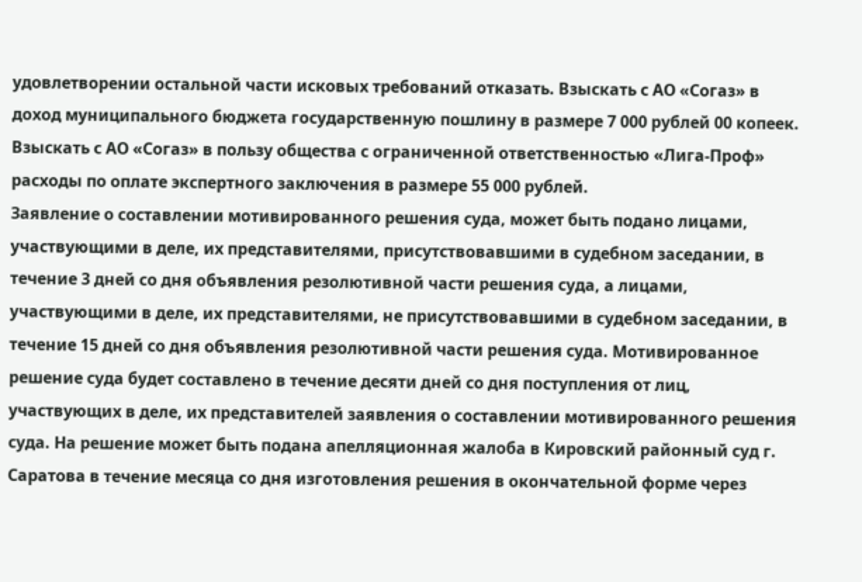удовлетворении остальной части исковых требований отказать. Взыскать с АО «Согаз» в доход муниципального бюджета государственную пошлину в размере 7 000 рублей 00 копеек. Взыскать с АО «Согаз» в пользу общества с ограниченной ответственностью «Лига-Проф» расходы по оплате экспертного заключения в размере 55 000 рублей.
Заявление о составлении мотивированного решения суда, может быть подано лицами, участвующими в деле, их представителями, присутствовавшими в судебном заседании, в течение 3 дней со дня объявления резолютивной части решения суда, а лицами, участвующими в деле, их представителями, не присутствовавшими в судебном заседании, в течение 15 дней со дня объявления резолютивной части решения суда. Мотивированное решение суда будет составлено в течение десяти дней со дня поступления от лиц, участвующих в деле, их представителей заявления о составлении мотивированного решения суда. На решение может быть подана апелляционная жалоба в Кировский районный суд г. Саратова в течение месяца со дня изготовления решения в окончательной форме через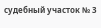судебный участок № 3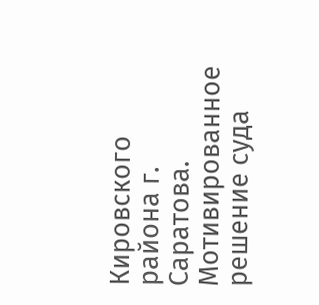Кировского района г. Саратова.
Мотивированное решение суда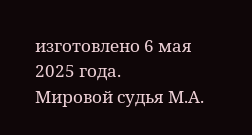изготовлено 6 мая 2025 года.
Мировой судья М.А.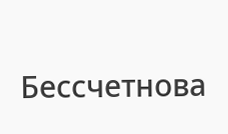Бессчетнова